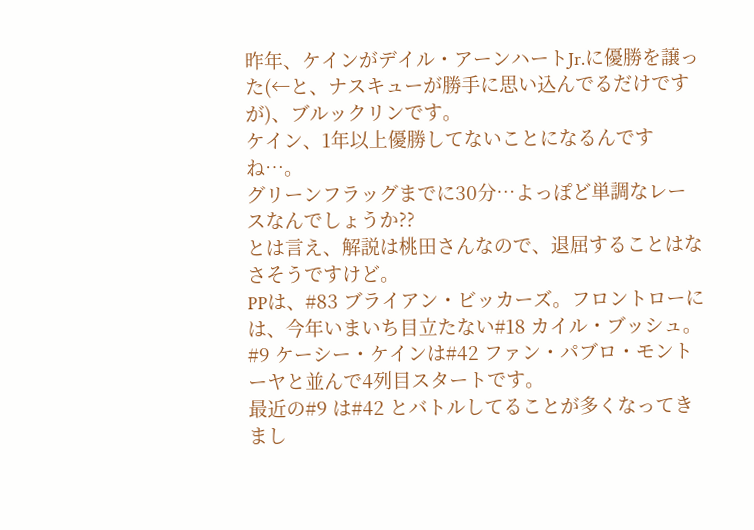昨年、ケインがデイル・アーンハートJr.に優勝を譲った(←と、ナスキューが勝手に思い込んでるだけですが)、ブルックリンです。
ケイン、1年以上優勝してないことになるんですね…。
グリーンフラッグまでに30分…よっぽど単調なレースなんでしょうか??
とは言え、解説は桃田さんなので、退屈することはなさそうですけど。
PPは、#83 ブライアン・ビッカーズ。フロントローには、今年いまいち目立たない#18 カイル・ブッシュ。
#9 ケーシー・ケインは#42 ファン・パブロ・モントーヤと並んで4列目スタートです。
最近の#9 は#42 とバトルしてることが多くなってきまし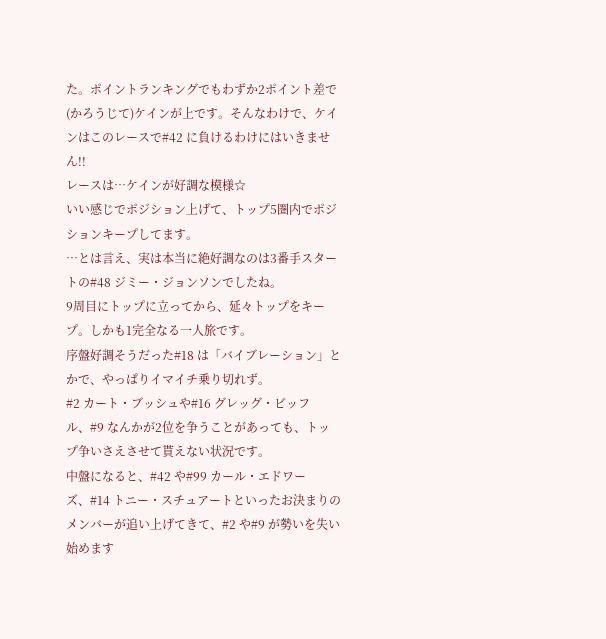た。ポイントランキングでもわずか2ポイント差で(かろうじて)ケインが上です。そんなわけで、ケインはこのレースで#42 に負けるわけにはいきません!!
レースは…ケインが好調な模様☆
いい感じでポジション上げて、トップ5圏内でポジションキープしてます。
…とは言え、実は本当に絶好調なのは3番手スタートの#48 ジミー・ジョンソンでしたね。
9周目にトップに立ってから、延々トップをキープ。しかも1完全なる一人旅です。
序盤好調そうだった#18 は「バイブレーション」とかで、やっぱりイマイチ乗り切れず。
#2 カート・ブッシュや#16 グレッグ・ビッフル、#9 なんかが2位を争うことがあっても、トップ争いさえさせて貰えない状況です。
中盤になると、#42 や#99 カール・エドワーズ、#14 トニー・スチュアートといったお決まりのメンバーが追い上げてきて、#2 や#9 が勢いを失い始めます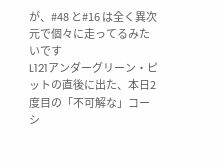が、#48 と#16 は全く異次元で個々に走ってるみたいです
L121アンダーグリーン・ピットの直後に出た、本日2度目の「不可解な」コーシ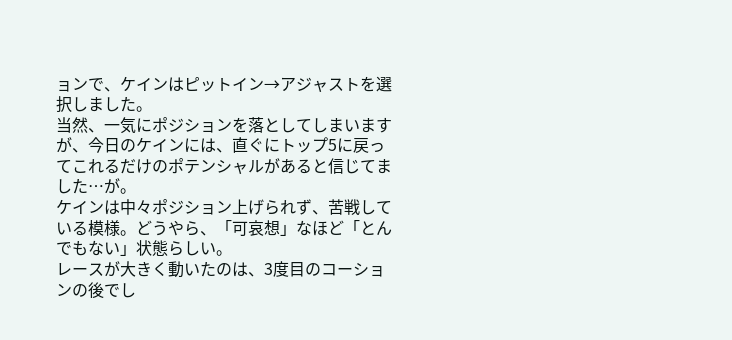ョンで、ケインはピットイン→アジャストを選択しました。
当然、一気にポジションを落としてしまいますが、今日のケインには、直ぐにトップ5に戻ってこれるだけのポテンシャルがあると信じてました…が。
ケインは中々ポジション上げられず、苦戦している模様。どうやら、「可哀想」なほど「とんでもない」状態らしい。
レースが大きく動いたのは、3度目のコーションの後でし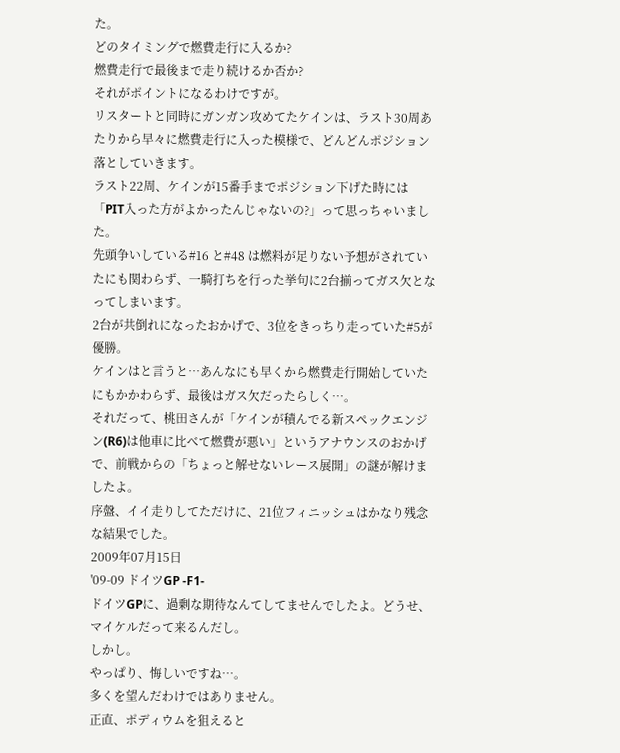た。
どのタイミングで燃費走行に入るか?
燃費走行で最後まで走り続けるか否か?
それがポイントになるわけですが。
リスタートと同時にガンガン攻めてたケインは、ラスト30周あたりから早々に燃費走行に入った模様で、どんどんポジション落としていきます。
ラスト22周、ケインが15番手までポジション下げた時には
「PIT入った方がよかったんじゃないの?」って思っちゃいました。
先頭争いしている#16 と#48 は燃料が足りない予想がされていたにも関わらず、一騎打ちを行った挙句に2台揃ってガス欠となってしまいます。
2台が共倒れになったおかげで、3位をきっちり走っていた#5が優勝。
ケインはと言うと…あんなにも早くから燃費走行開始していたにもかかわらず、最後はガス欠だったらしく…。
それだって、桃田さんが「ケインが積んでる新スペックエンジン(R6)は他車に比べて燃費が悪い」というアナウンスのおかげで、前戦からの「ちょっと解せないレース展開」の謎が解けましたよ。
序盤、イイ走りしてただけに、21位フィニッシュはかなり残念な結果でした。
2009年07月15日
'09-09 ドイツGP -F1-
ドイツGPに、過剰な期待なんてしてませんでしたよ。どうせ、マイケルだって来るんだし。
しかし。
やっぱり、悔しいですね…。
多くを望んだわけではありません。
正直、ポディウムを狙えると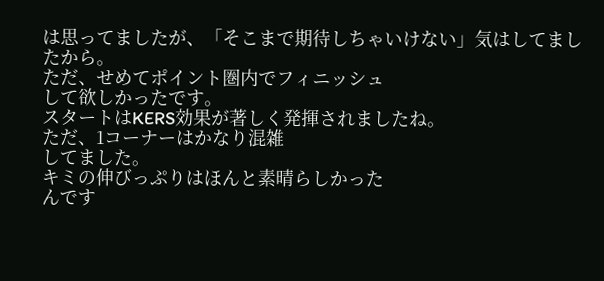は思ってましたが、「そこまで期待しちゃいけない」気はしてましたから。
ただ、せめてポイント圏内でフィニッシュ
して欲しかったです。
スタートはKERS効果が著しく発揮されましたね。
ただ、1コーナーはかなり混雑
してました。
キミの伸びっぷりはほんと素晴らしかった
んです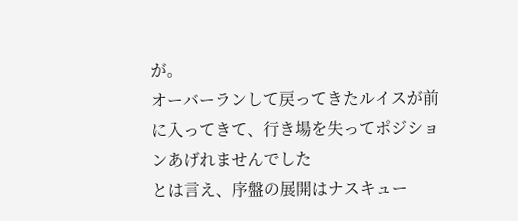が。
オーバーランして戻ってきたルイスが前に入ってきて、行き場を失ってポジションあげれませんでした
とは言え、序盤の展開はナスキュー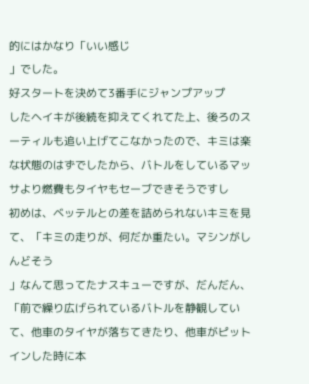的にはかなり「いい感じ
」でした。
好スタートを決めて3番手にジャンプアップ
したヘイキが後続を抑えてくれてた上、後ろのスーティルも追い上げてこなかったので、キミは楽な状態のはずでしたから、バトルをしているマッサより燃費もタイヤもセーブできそうですし
初めは、ベッテルとの差を詰められないキミを見て、「キミの走りが、何だか重たい。マシンがしんどそう
」なんて思ってたナスキューですが、だんだん、「前で繰り広げられているバトルを静観していて、他車のタイヤが落ちてきたり、他車がピットインした時に本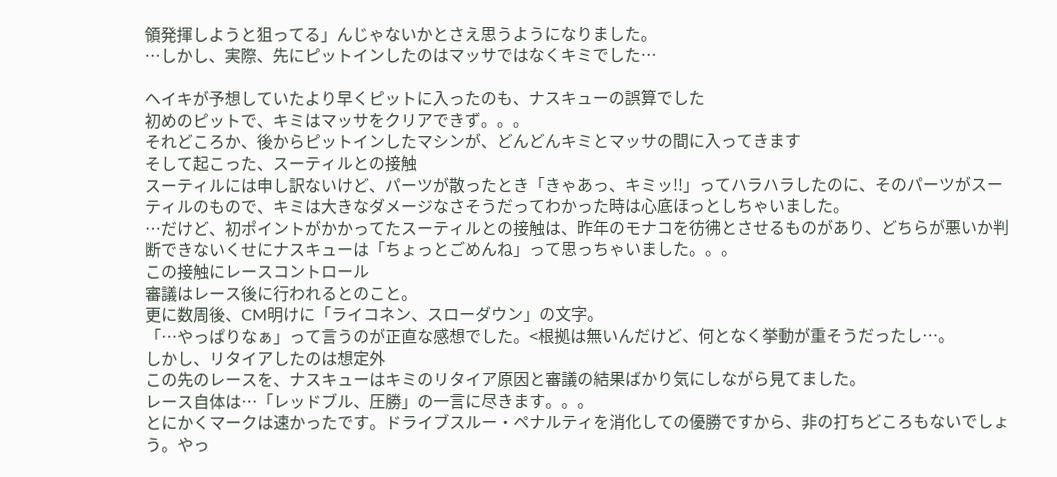領発揮しようと狙ってる」んじゃないかとさえ思うようになりました。
…しかし、実際、先にピットインしたのはマッサではなくキミでした…

ヘイキが予想していたより早くピットに入ったのも、ナスキューの誤算でした
初めのピットで、キミはマッサをクリアできず。。。
それどころか、後からピットインしたマシンが、どんどんキミとマッサの間に入ってきます
そして起こった、スーティルとの接触
スーティルには申し訳ないけど、パーツが散ったとき「きゃあっ、キミッ!!」ってハラハラしたのに、そのパーツがスーティルのもので、キミは大きなダメージなさそうだってわかった時は心底ほっとしちゃいました。
…だけど、初ポイントがかかってたスーティルとの接触は、昨年のモナコを彷彿とさせるものがあり、どちらが悪いか判断できないくせにナスキューは「ちょっとごめんね」って思っちゃいました。。。
この接触にレースコントロール
審議はレース後に行われるとのこと。
更に数周後、CM明けに「ライコネン、スローダウン」の文字。
「…やっぱりなぁ」って言うのが正直な感想でした。<根拠は無いんだけど、何となく挙動が重そうだったし…。
しかし、リタイアしたのは想定外
この先のレースを、ナスキューはキミのリタイア原因と審議の結果ばかり気にしながら見てました。
レース自体は…「レッドブル、圧勝」の一言に尽きます。。。
とにかくマークは速かったです。ドライブスルー・ペナルティを消化しての優勝ですから、非の打ちどころもないでしょう。やっ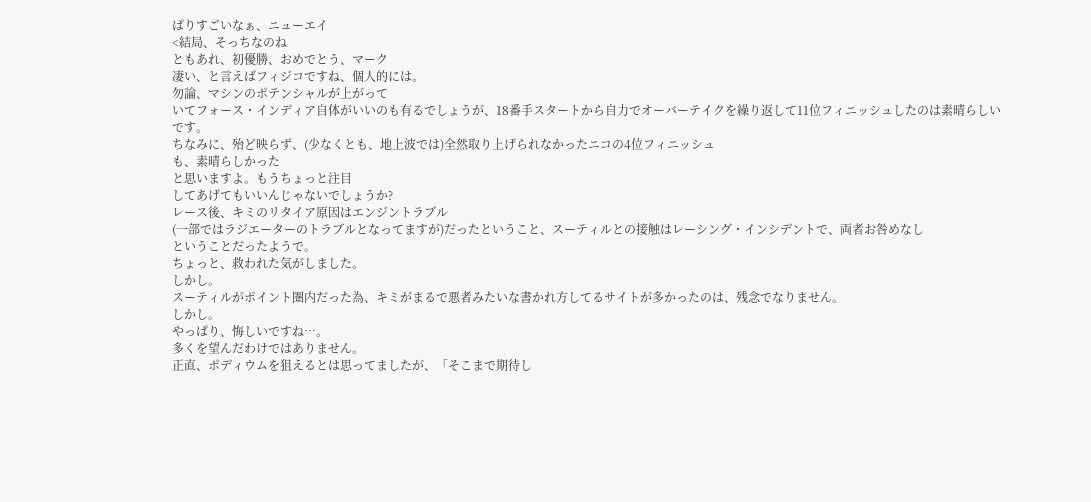ぱりすごいなぁ、ニューエイ
<結局、そっちなのね
ともあれ、初優勝、おめでとう、マーク
凄い、と言えばフィジコですね、個人的には。
勿論、マシンのポテンシャルが上がって
いてフォース・インディア自体がいいのも有るでしょうが、18番手スタートから自力でオーバーテイクを繰り返して11位フィニッシュしたのは素晴らしい
です。
ちなみに、殆ど映らず、(少なくとも、地上波では)全然取り上げられなかったニコの4位フィニッシュ
も、素晴らしかった
と思いますよ。もうちょっと注目
してあげてもいいんじゃないでしょうか?
レース後、キミのリタイア原因はエンジントラブル
(一部ではラジエーターのトラブルとなってますが)だったということ、スーティルとの接触はレーシング・インシデントで、両者お咎めなし
ということだったようで。
ちょっと、救われた気がしました。
しかし。
スーティルがポイント圏内だった為、キミがまるで悪者みたいな書かれ方してるサイトが多かったのは、残念でなりません。
しかし。
やっぱり、悔しいですね…。
多くを望んだわけではありません。
正直、ポディウムを狙えるとは思ってましたが、「そこまで期待し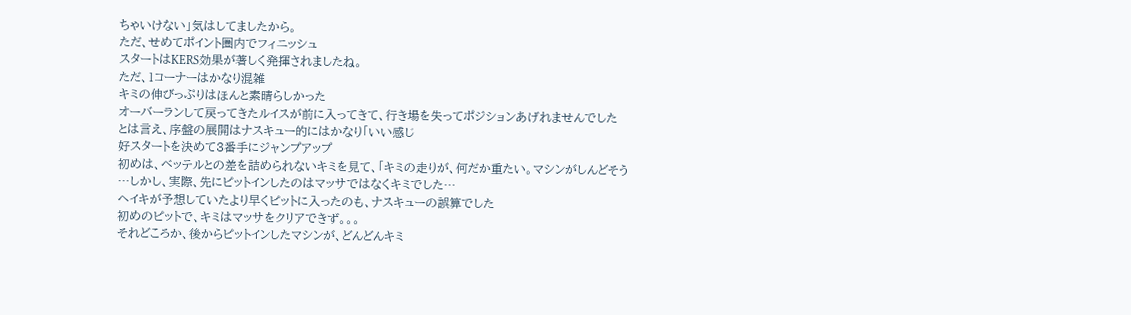ちゃいけない」気はしてましたから。
ただ、せめてポイント圏内でフィニッシュ
スタートはKERS効果が著しく発揮されましたね。
ただ、1コーナーはかなり混雑
キミの伸びっぷりはほんと素晴らしかった
オーバーランして戻ってきたルイスが前に入ってきて、行き場を失ってポジションあげれませんでした
とは言え、序盤の展開はナスキュー的にはかなり「いい感じ
好スタートを決めて3番手にジャンプアップ
初めは、ベッテルとの差を詰められないキミを見て、「キミの走りが、何だか重たい。マシンがしんどそう
…しかし、実際、先にピットインしたのはマッサではなくキミでした…
ヘイキが予想していたより早くピットに入ったのも、ナスキューの誤算でした
初めのピットで、キミはマッサをクリアできず。。。
それどころか、後からピットインしたマシンが、どんどんキミ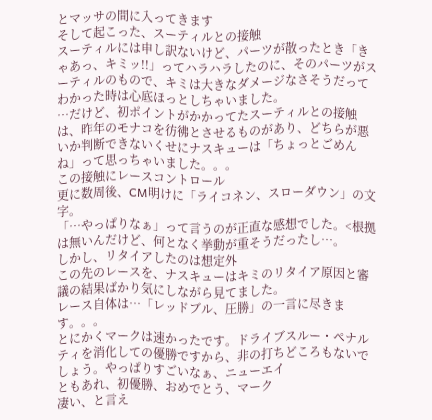とマッサの間に入ってきます
そして起こった、スーティルとの接触
スーティルには申し訳ないけど、パーツが散ったとき「きゃあっ、キミッ!!」ってハラハラしたのに、そのパーツがスーティルのもので、キミは大きなダメージなさそうだってわかった時は心底ほっとしちゃいました。
…だけど、初ポイントがかかってたスーティルとの接触は、昨年のモナコを彷彿とさせるものがあり、どちらが悪いか判断できないくせにナスキューは「ちょっとごめんね」って思っちゃいました。。。
この接触にレースコントロール
更に数周後、CM明けに「ライコネン、スローダウン」の文字。
「…やっぱりなぁ」って言うのが正直な感想でした。<根拠は無いんだけど、何となく挙動が重そうだったし…。
しかし、リタイアしたのは想定外
この先のレースを、ナスキューはキミのリタイア原因と審議の結果ばかり気にしながら見てました。
レース自体は…「レッドブル、圧勝」の一言に尽きます。。。
とにかくマークは速かったです。ドライブスルー・ペナルティを消化しての優勝ですから、非の打ちどころもないでしょう。やっぱりすごいなぁ、ニューエイ
ともあれ、初優勝、おめでとう、マーク
凄い、と言え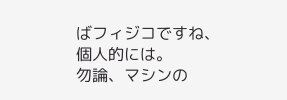ばフィジコですね、個人的には。
勿論、マシンの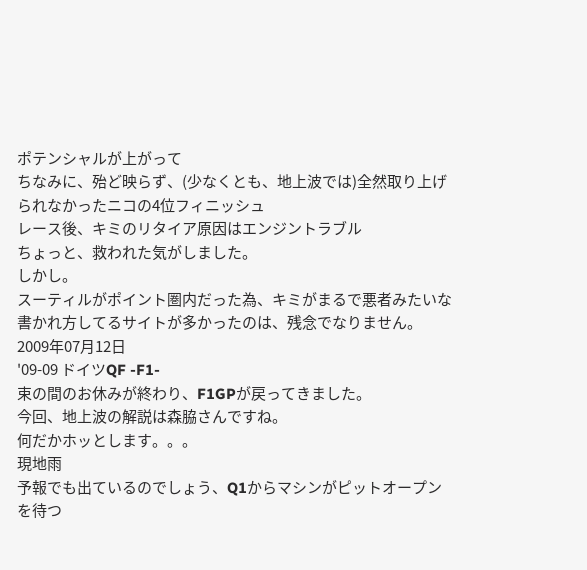ポテンシャルが上がって
ちなみに、殆ど映らず、(少なくとも、地上波では)全然取り上げられなかったニコの4位フィニッシュ
レース後、キミのリタイア原因はエンジントラブル
ちょっと、救われた気がしました。
しかし。
スーティルがポイント圏内だった為、キミがまるで悪者みたいな書かれ方してるサイトが多かったのは、残念でなりません。
2009年07月12日
'09-09 ドイツQF -F1-
束の間のお休みが終わり、F1GPが戻ってきました。
今回、地上波の解説は森脇さんですね。
何だかホッとします。。。
現地雨
予報でも出ているのでしょう、Q1からマシンがピットオープンを待つ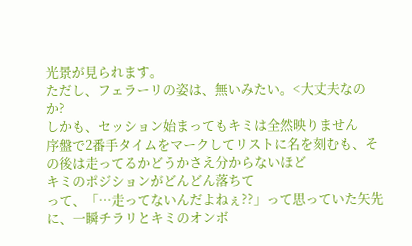光景が見られます。
ただし、フェラーリの姿は、無いみたい。<大丈夫なのか?
しかも、セッション始まってもキミは全然映りません
序盤で2番手タイムをマークしてリストに名を刻むも、その後は走ってるかどうかさえ分からないほど
キミのポジションがどんどん落ちて
って、「…走ってないんだよねぇ??」って思っていた矢先に、一瞬チラリとキミのオンボ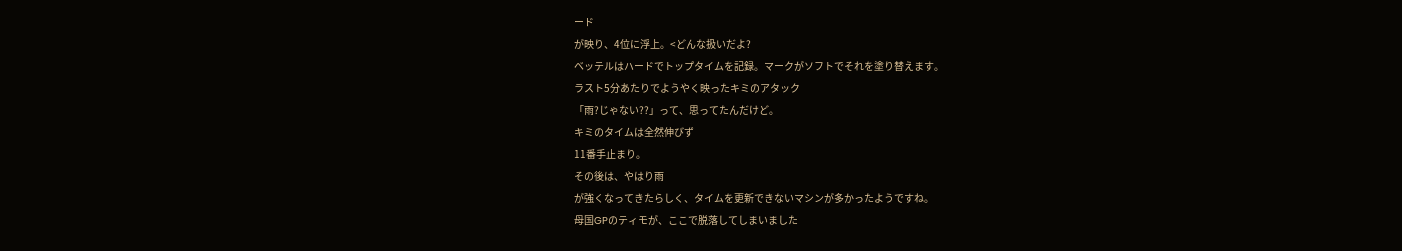ード
が映り、4位に浮上。<どんな扱いだよ?
ベッテルはハードでトップタイムを記録。マークがソフトでそれを塗り替えます。
ラスト5分あたりでようやく映ったキミのアタック
「雨?じゃない??」って、思ってたんだけど。
キミのタイムは全然伸びず
11番手止まり。
その後は、やはり雨
が強くなってきたらしく、タイムを更新できないマシンが多かったようですね。
母国GPのティモが、ここで脱落してしまいました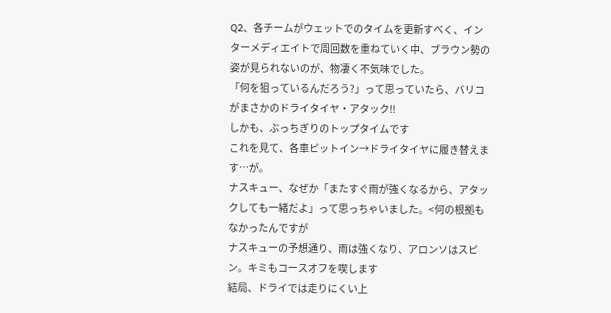Q2、各チームがウェットでのタイムを更新すべく、インターメディエイトで周回数を重ねていく中、ブラウン勢の姿が見られないのが、物凄く不気味でした。
「何を狙っているんだろう?」って思っていたら、バリコがまさかのドライタイヤ・アタック!!
しかも、ぶっちぎりのトップタイムです
これを見て、各車ピットイン→ドライタイヤに履き替えます…が。
ナスキュー、なぜか「またすぐ雨が強くなるから、アタックしても一緒だよ」って思っちゃいました。<何の根拠もなかったんですが
ナスキューの予想通り、雨は強くなり、アロンソはスピン。キミもコースオフを喫します
結局、ドライでは走りにくい上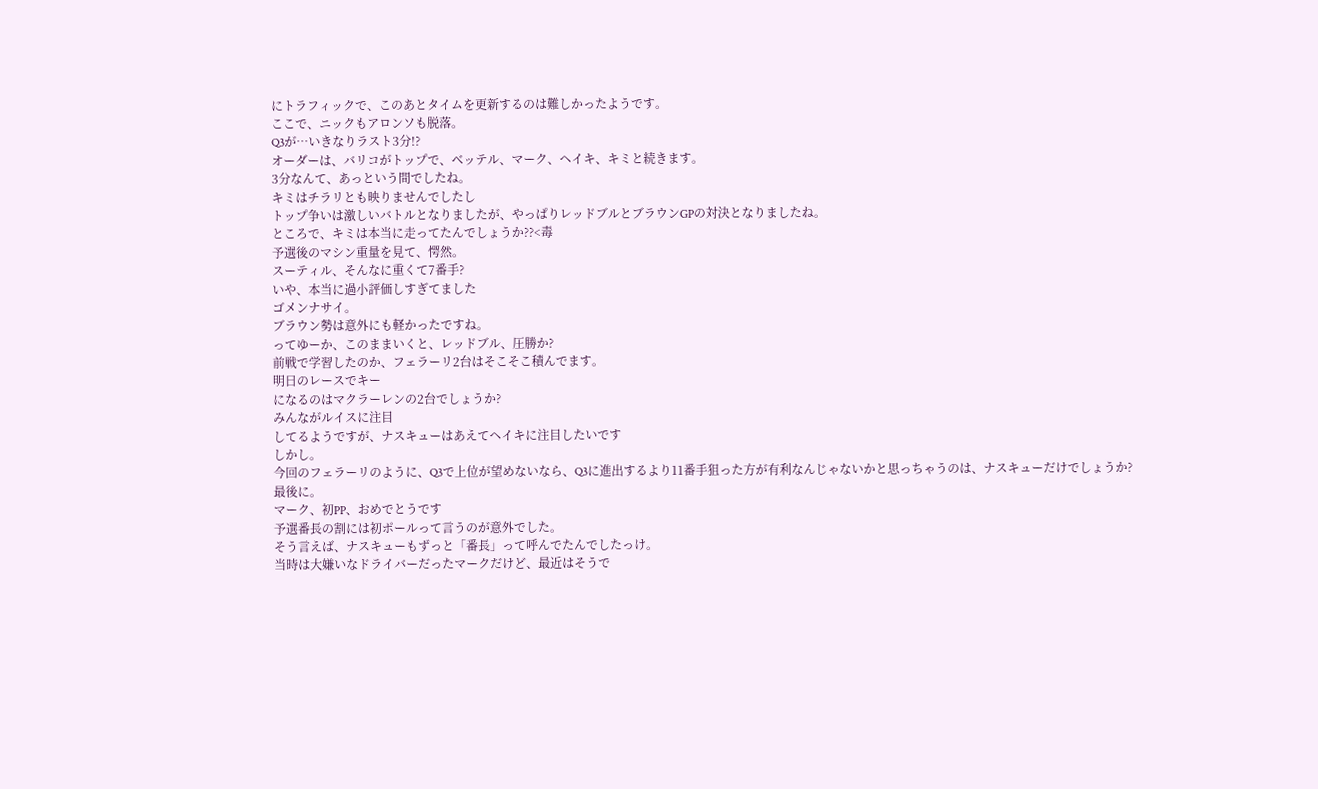にトラフィックで、このあとタイムを更新するのは難しかったようです。
ここで、ニックもアロンソも脱落。
Q3が…いきなりラスト3分!?
オーダーは、バリコがトップで、ベッテル、マーク、ヘイキ、キミと続きます。
3分なんて、あっという間でしたね。
キミはチラリとも映りませんでしたし
トップ争いは激しいバトルとなりましたが、やっぱりレッドブルとブラウンGPの対決となりましたね。
ところで、キミは本当に走ってたんでしょうか??<毒
予選後のマシン重量を見て、愕然。
スーティル、そんなに重くて7番手?
いや、本当に過小評価しすぎてました
ゴメンナサイ。
ブラウン勢は意外にも軽かったですね。
ってゆーか、このままいくと、レッドブル、圧勝か?
前戦で学習したのか、フェラーリ2台はそこそこ積んでます。
明日のレースでキー
になるのはマクラーレンの2台でしょうか?
みんながルイスに注目
してるようですが、ナスキューはあえてヘイキに注目したいです
しかし。
今回のフェラーリのように、Q3で上位が望めないなら、Q3に進出するより11番手狙った方が有利なんじゃないかと思っちゃうのは、ナスキューだけでしょうか?
最後に。
マーク、初PP、おめでとうです
予選番長の割には初ポールって言うのが意外でした。
そう言えば、ナスキューもずっと「番長」って呼んでたんでしたっけ。
当時は大嫌いなドライバーだったマークだけど、最近はそうで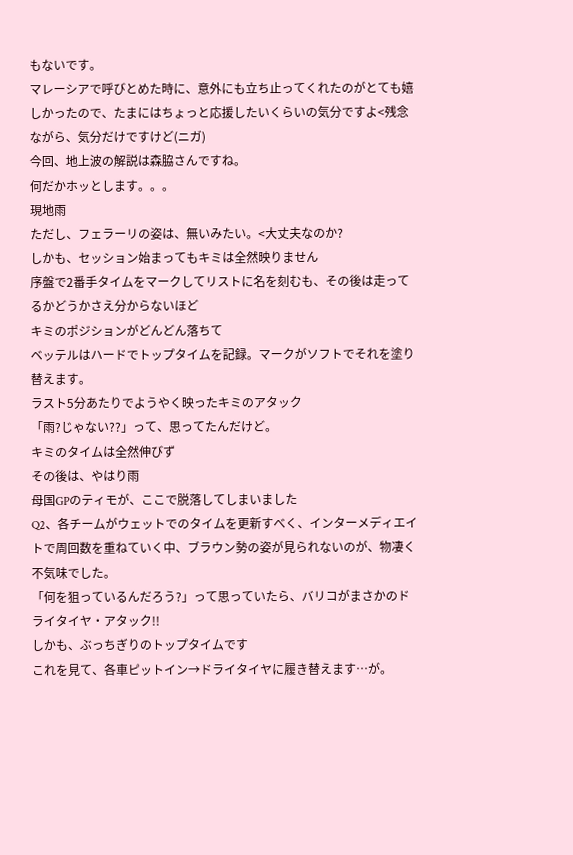もないです。
マレーシアで呼びとめた時に、意外にも立ち止ってくれたのがとても嬉しかったので、たまにはちょっと応援したいくらいの気分ですよ<残念ながら、気分だけですけど(ニガ)
今回、地上波の解説は森脇さんですね。
何だかホッとします。。。
現地雨
ただし、フェラーリの姿は、無いみたい。<大丈夫なのか?
しかも、セッション始まってもキミは全然映りません
序盤で2番手タイムをマークしてリストに名を刻むも、その後は走ってるかどうかさえ分からないほど
キミのポジションがどんどん落ちて
ベッテルはハードでトップタイムを記録。マークがソフトでそれを塗り替えます。
ラスト5分あたりでようやく映ったキミのアタック
「雨?じゃない??」って、思ってたんだけど。
キミのタイムは全然伸びず
その後は、やはり雨
母国GPのティモが、ここで脱落してしまいました
Q2、各チームがウェットでのタイムを更新すべく、インターメディエイトで周回数を重ねていく中、ブラウン勢の姿が見られないのが、物凄く不気味でした。
「何を狙っているんだろう?」って思っていたら、バリコがまさかのドライタイヤ・アタック!!
しかも、ぶっちぎりのトップタイムです
これを見て、各車ピットイン→ドライタイヤに履き替えます…が。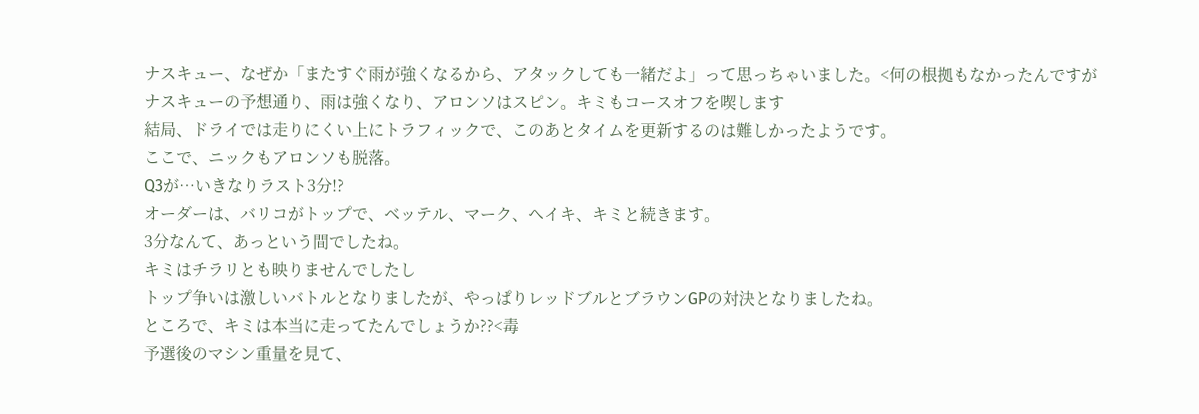ナスキュー、なぜか「またすぐ雨が強くなるから、アタックしても一緒だよ」って思っちゃいました。<何の根拠もなかったんですが
ナスキューの予想通り、雨は強くなり、アロンソはスピン。キミもコースオフを喫します
結局、ドライでは走りにくい上にトラフィックで、このあとタイムを更新するのは難しかったようです。
ここで、ニックもアロンソも脱落。
Q3が…いきなりラスト3分!?
オーダーは、バリコがトップで、ベッテル、マーク、ヘイキ、キミと続きます。
3分なんて、あっという間でしたね。
キミはチラリとも映りませんでしたし
トップ争いは激しいバトルとなりましたが、やっぱりレッドブルとブラウンGPの対決となりましたね。
ところで、キミは本当に走ってたんでしょうか??<毒
予選後のマシン重量を見て、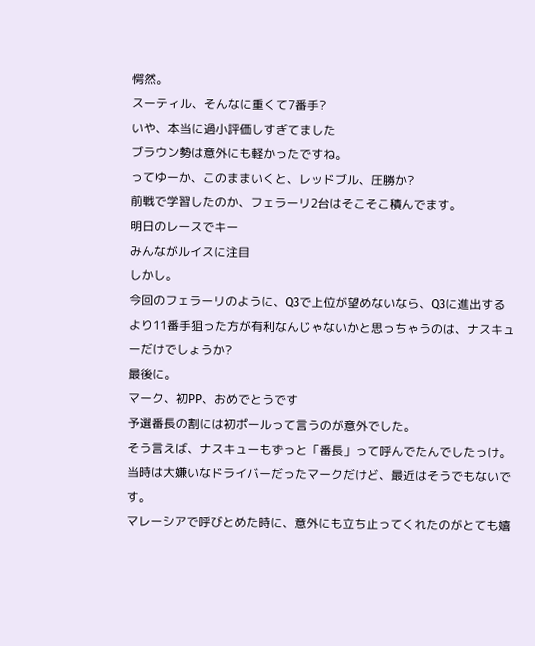愕然。
スーティル、そんなに重くて7番手?
いや、本当に過小評価しすぎてました
ブラウン勢は意外にも軽かったですね。
ってゆーか、このままいくと、レッドブル、圧勝か?
前戦で学習したのか、フェラーリ2台はそこそこ積んでます。
明日のレースでキー
みんながルイスに注目
しかし。
今回のフェラーリのように、Q3で上位が望めないなら、Q3に進出するより11番手狙った方が有利なんじゃないかと思っちゃうのは、ナスキューだけでしょうか?
最後に。
マーク、初PP、おめでとうです
予選番長の割には初ポールって言うのが意外でした。
そう言えば、ナスキューもずっと「番長」って呼んでたんでしたっけ。
当時は大嫌いなドライバーだったマークだけど、最近はそうでもないです。
マレーシアで呼びとめた時に、意外にも立ち止ってくれたのがとても嬉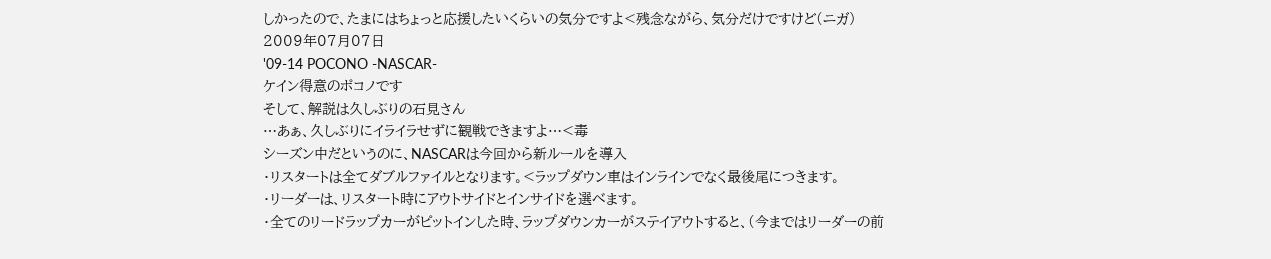しかったので、たまにはちょっと応援したいくらいの気分ですよ<残念ながら、気分だけですけど(ニガ)
2009年07月07日
'09-14 POCONO -NASCAR-
ケイン得意のポコノです
そして、解説は久しぶりの石見さん
…あぁ、久しぶりにイライラせずに観戦できますよ…<毒
シーズン中だというのに、NASCARは今回から新ルールを導入
・リスタートは全てダブルファイルとなります。<ラップダウン車はインラインでなく最後尾につきます。
・リーダーは、リスタート時にアウトサイドとインサイドを選べます。
・全てのリードラップカーがピットインした時、ラップダウンカーがステイアウトすると、(今まではリーダーの前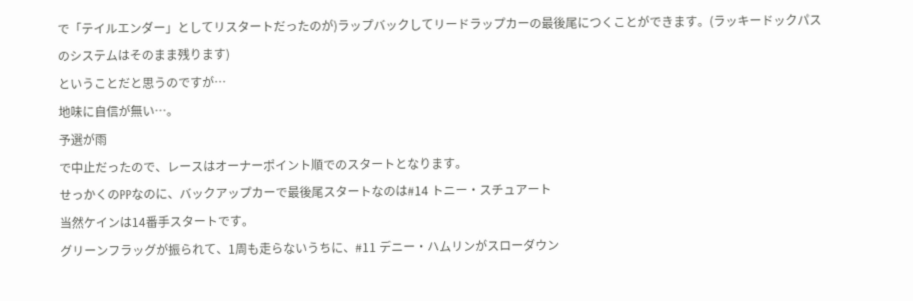で「テイルエンダー」としてリスタートだったのが)ラップバックしてリードラップカーの最後尾につくことができます。(ラッキードックパスのシステムはそのまま残ります)
ということだと思うのですが…
地味に自信が無い…。
予選が雨
で中止だったので、レースはオーナーポイント順でのスタートとなります。
せっかくのPPなのに、バックアップカーで最後尾スタートなのは#14 トニー・スチュアート
当然ケインは14番手スタートです。
グリーンフラッグが振られて、1周も走らないうちに、#11 デニー・ハムリンがスローダウン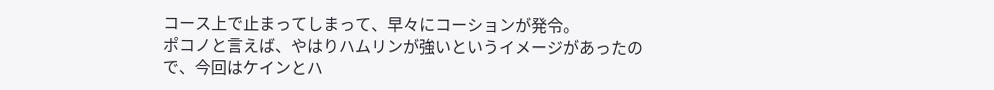コース上で止まってしまって、早々にコーションが発令。
ポコノと言えば、やはりハムリンが強いというイメージがあったので、今回はケインとハ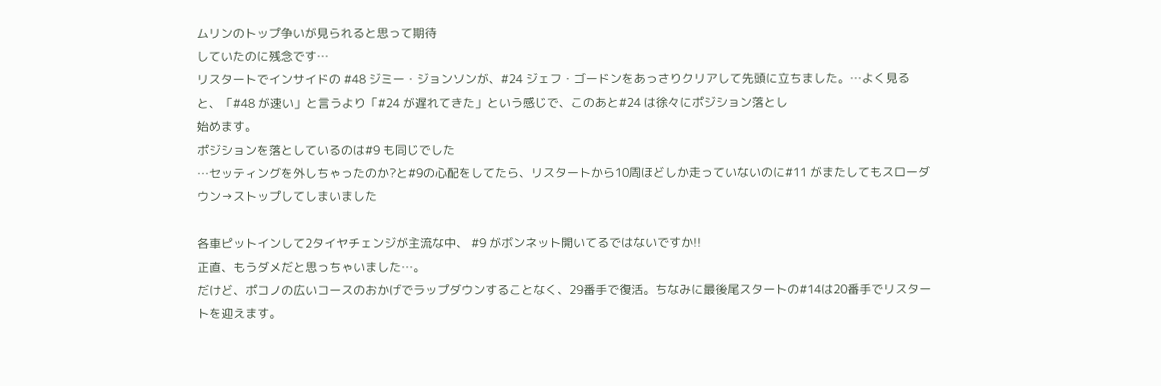ムリンのトップ争いが見られると思って期待
していたのに残念です…
リスタートでインサイドの #48 ジミー・ジョンソンが、#24 ジェフ・ゴードンをあっさりクリアして先頭に立ちました。…よく見ると、「#48 が速い」と言うより「#24 が遅れてきた」という感じで、このあと#24 は徐々にポジション落とし
始めます。
ポジションを落としているのは#9 も同じでした
…セッティングを外しちゃったのか?と#9の心配をしてたら、リスタートから10周ほどしか走っていないのに#11 がまたしてもスローダウン→ストップしてしまいました

各車ピットインして2タイヤチェンジが主流な中、 #9 がボンネット開いてるではないですか!!
正直、もうダメだと思っちゃいました…。
だけど、ポコノの広いコースのおかげでラップダウンすることなく、29番手で復活。ちなみに最後尾スタートの#14は20番手でリスタートを迎えます。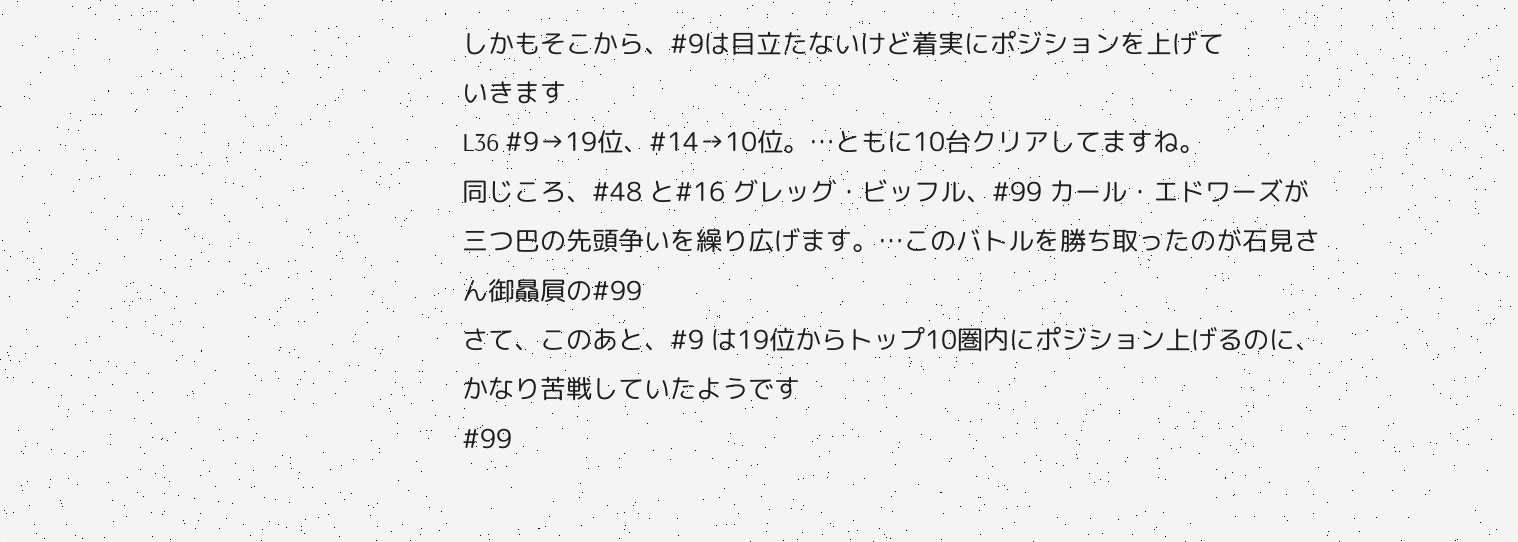しかもそこから、#9は目立たないけど着実にポジションを上げて
いきます
L36 #9→19位、#14→10位。…ともに10台クリアしてますね。
同じころ、#48 と#16 グレッグ・ビッフル、#99 カール・エドワーズが三つ巴の先頭争いを繰り広げます。…このバトルを勝ち取ったのが石見さん御贔屓の#99
さて、このあと、#9 は19位からトップ10圏内にポジション上げるのに、かなり苦戦していたようです
#99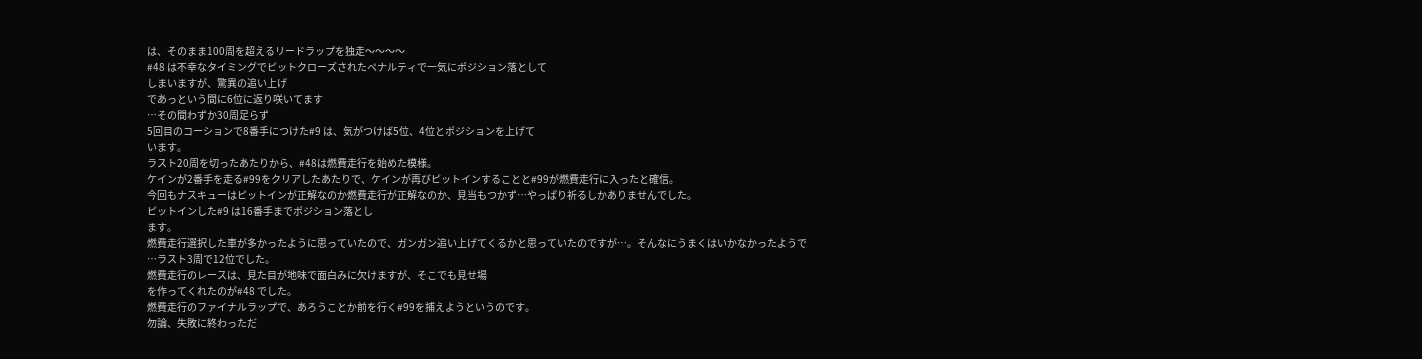は、そのまま100周を超えるリードラップを独走〜〜〜〜
#48 は不幸なタイミングでピットクローズされたペナルティで一気にポジション落として
しまいますが、驚異の追い上げ
であっという間に6位に返り咲いてます
…その間わずか30周足らず
5回目のコーションで8番手につけた#9 は、気がつけば5位、4位とポジションを上げて
います。
ラスト20周を切ったあたりから、#48は燃費走行を始めた模様。
ケインが2番手を走る#99をクリアしたあたりで、ケインが再びピットインすることと#99が燃費走行に入ったと確信。
今回もナスキューはピットインが正解なのか燃費走行が正解なのか、見当もつかず…やっぱり祈るしかありませんでした。
ピットインした#9 は16番手までポジション落とし
ます。
燃費走行選択した車が多かったように思っていたので、ガンガン追い上げてくるかと思っていたのですが…。そんなにうまくはいかなかったようで
…ラスト3周で12位でした。
燃費走行のレースは、見た目が地味で面白みに欠けますが、そこでも見せ場
を作ってくれたのが#48 でした。
燃費走行のファイナルラップで、あろうことか前を行く#99を捕えようというのです。
勿論、失敗に終わっただ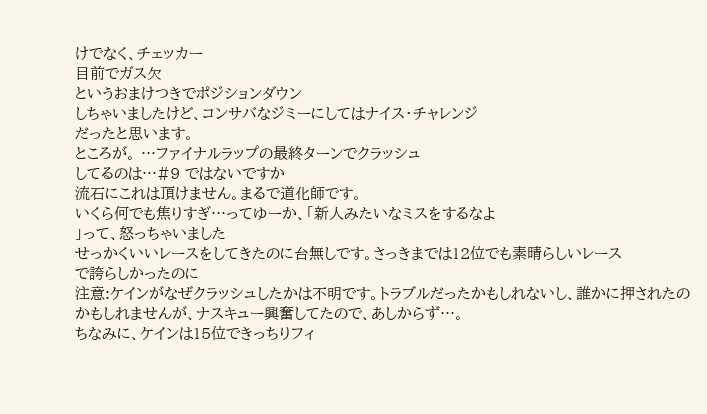けでなく、チェッカー
目前でガス欠
というおまけつきでポジションダウン
しちゃいましたけど、コンサバなジミーにしてはナイス・チャレンジ
だったと思います。
ところが。 …ファイナルラップの最終ターンでクラッシュ
してるのは…#9 ではないですか
流石にこれは頂けません。まるで道化師です。
いくら何でも焦りすぎ…ってゆーか、「新人みたいなミスをするなよ
」って、怒っちゃいました
せっかくいいレースをしてきたのに台無しです。さっきまでは12位でも素晴らしいレース
で誇らしかったのに
注意:ケインがなぜクラッシュしたかは不明です。トラブルだったかもしれないし、誰かに押されたのかもしれませんが、ナスキュー興奮してたので、あしからず…。
ちなみに、ケインは15位できっちりフィ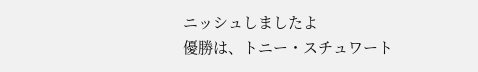ニッシュしましたよ
優勝は、トニー・スチュワート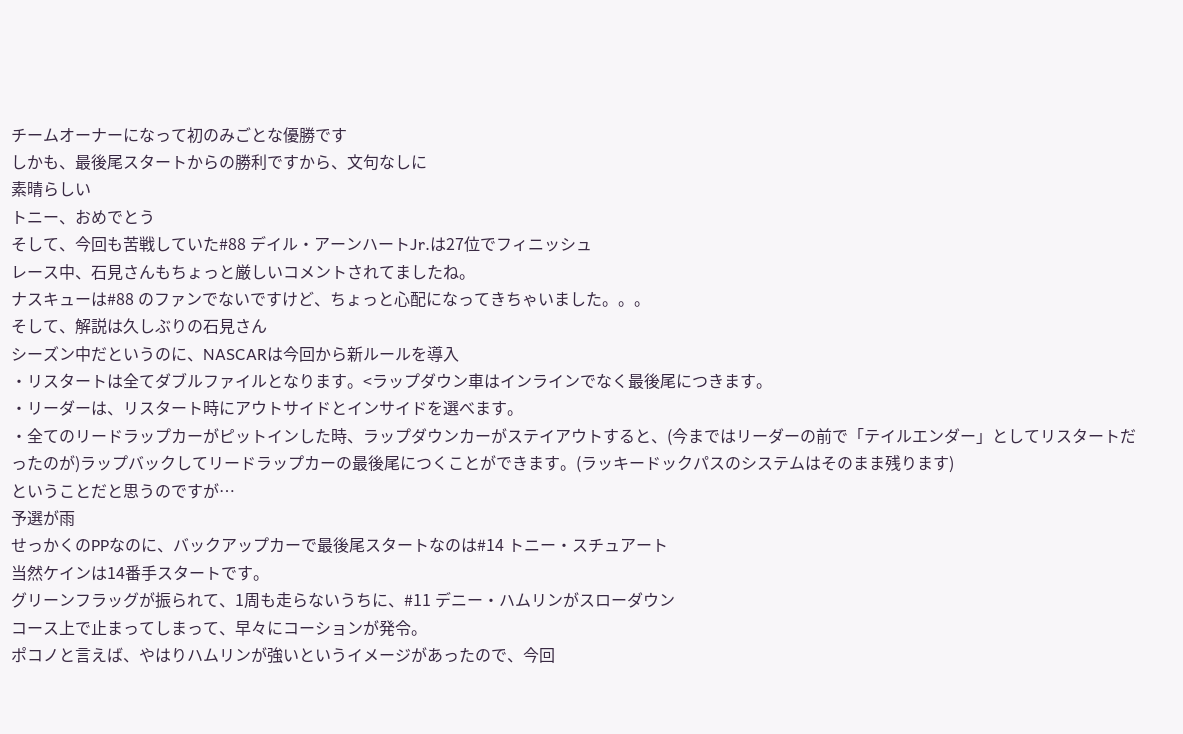チームオーナーになって初のみごとな優勝です
しかも、最後尾スタートからの勝利ですから、文句なしに
素晴らしい
トニー、おめでとう
そして、今回も苦戦していた#88 デイル・アーンハートJr.は27位でフィニッシュ
レース中、石見さんもちょっと厳しいコメントされてましたね。
ナスキューは#88 のファンでないですけど、ちょっと心配になってきちゃいました。。。
そして、解説は久しぶりの石見さん
シーズン中だというのに、NASCARは今回から新ルールを導入
・リスタートは全てダブルファイルとなります。<ラップダウン車はインラインでなく最後尾につきます。
・リーダーは、リスタート時にアウトサイドとインサイドを選べます。
・全てのリードラップカーがピットインした時、ラップダウンカーがステイアウトすると、(今まではリーダーの前で「テイルエンダー」としてリスタートだったのが)ラップバックしてリードラップカーの最後尾につくことができます。(ラッキードックパスのシステムはそのまま残ります)
ということだと思うのですが…
予選が雨
せっかくのPPなのに、バックアップカーで最後尾スタートなのは#14 トニー・スチュアート
当然ケインは14番手スタートです。
グリーンフラッグが振られて、1周も走らないうちに、#11 デニー・ハムリンがスローダウン
コース上で止まってしまって、早々にコーションが発令。
ポコノと言えば、やはりハムリンが強いというイメージがあったので、今回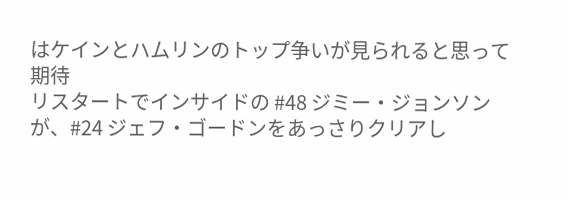はケインとハムリンのトップ争いが見られると思って期待
リスタートでインサイドの #48 ジミー・ジョンソンが、#24 ジェフ・ゴードンをあっさりクリアし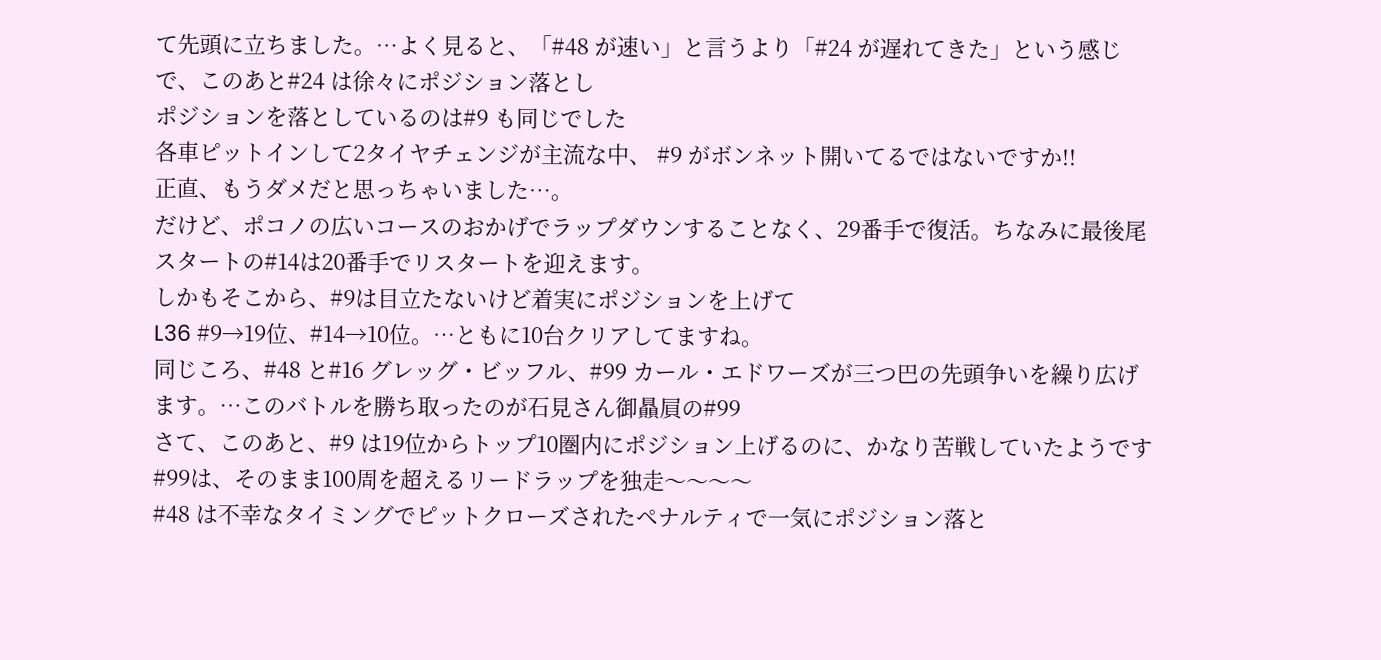て先頭に立ちました。…よく見ると、「#48 が速い」と言うより「#24 が遅れてきた」という感じで、このあと#24 は徐々にポジション落とし
ポジションを落としているのは#9 も同じでした
各車ピットインして2タイヤチェンジが主流な中、 #9 がボンネット開いてるではないですか!!
正直、もうダメだと思っちゃいました…。
だけど、ポコノの広いコースのおかげでラップダウンすることなく、29番手で復活。ちなみに最後尾スタートの#14は20番手でリスタートを迎えます。
しかもそこから、#9は目立たないけど着実にポジションを上げて
L36 #9→19位、#14→10位。…ともに10台クリアしてますね。
同じころ、#48 と#16 グレッグ・ビッフル、#99 カール・エドワーズが三つ巴の先頭争いを繰り広げます。…このバトルを勝ち取ったのが石見さん御贔屓の#99
さて、このあと、#9 は19位からトップ10圏内にポジション上げるのに、かなり苦戦していたようです
#99は、そのまま100周を超えるリードラップを独走〜〜〜〜
#48 は不幸なタイミングでピットクローズされたペナルティで一気にポジション落と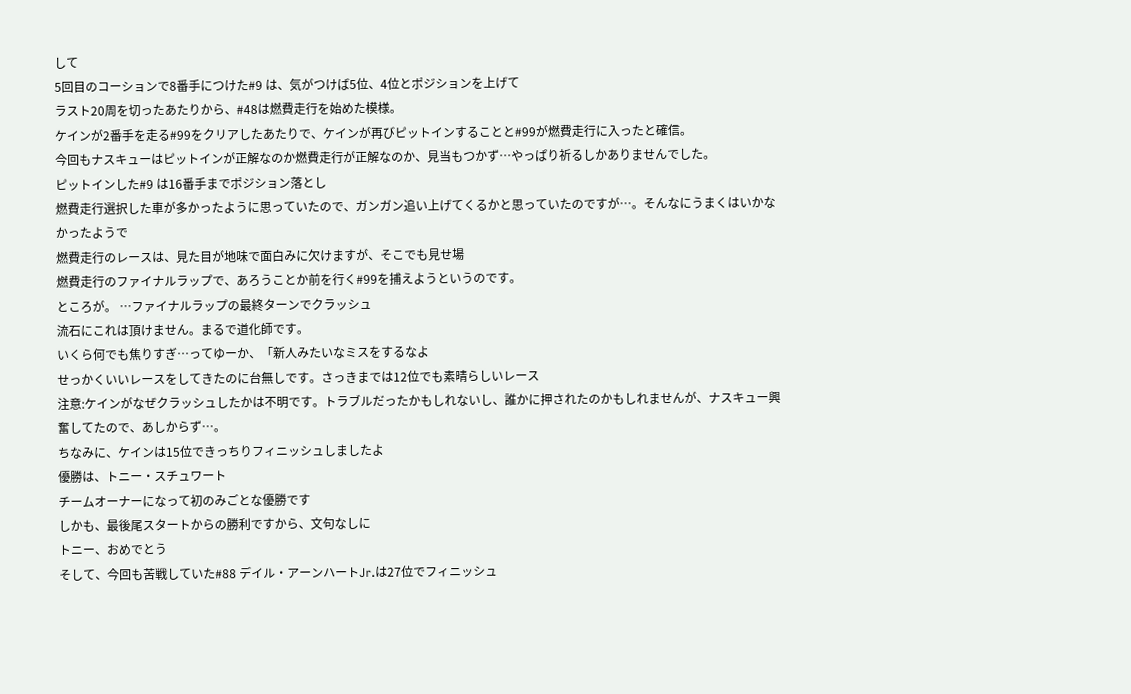して
5回目のコーションで8番手につけた#9 は、気がつけば5位、4位とポジションを上げて
ラスト20周を切ったあたりから、#48は燃費走行を始めた模様。
ケインが2番手を走る#99をクリアしたあたりで、ケインが再びピットインすることと#99が燃費走行に入ったと確信。
今回もナスキューはピットインが正解なのか燃費走行が正解なのか、見当もつかず…やっぱり祈るしかありませんでした。
ピットインした#9 は16番手までポジション落とし
燃費走行選択した車が多かったように思っていたので、ガンガン追い上げてくるかと思っていたのですが…。そんなにうまくはいかなかったようで
燃費走行のレースは、見た目が地味で面白みに欠けますが、そこでも見せ場
燃費走行のファイナルラップで、あろうことか前を行く#99を捕えようというのです。
ところが。 …ファイナルラップの最終ターンでクラッシュ
流石にこれは頂けません。まるで道化師です。
いくら何でも焦りすぎ…ってゆーか、「新人みたいなミスをするなよ
せっかくいいレースをしてきたのに台無しです。さっきまでは12位でも素晴らしいレース
注意:ケインがなぜクラッシュしたかは不明です。トラブルだったかもしれないし、誰かに押されたのかもしれませんが、ナスキュー興奮してたので、あしからず…。
ちなみに、ケインは15位できっちりフィニッシュしましたよ
優勝は、トニー・スチュワート
チームオーナーになって初のみごとな優勝です
しかも、最後尾スタートからの勝利ですから、文句なしに
トニー、おめでとう
そして、今回も苦戦していた#88 デイル・アーンハートJr.は27位でフィニッシュ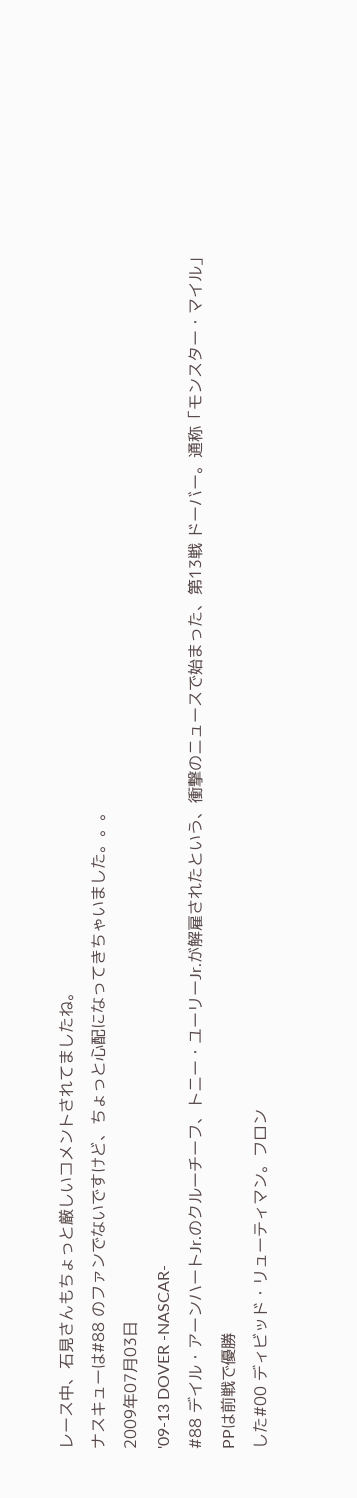レース中、石見さんもちょっと厳しいコメントされてましたね。
ナスキューは#88 のファンでないですけど、ちょっと心配になってきちゃいました。。。
2009年07月03日
'09-13 DOVER -NASCAR-
#88 デイル・アーンハートJr.のクルーチーフ、トニー・ユーリーJr.が解雇されたという、衝撃のニュースで始まった、第13戦 ドーバー。通称「モンスター・マイル」
PPは前戦で優勝
した#00 ディビッド・リューティマン。フロン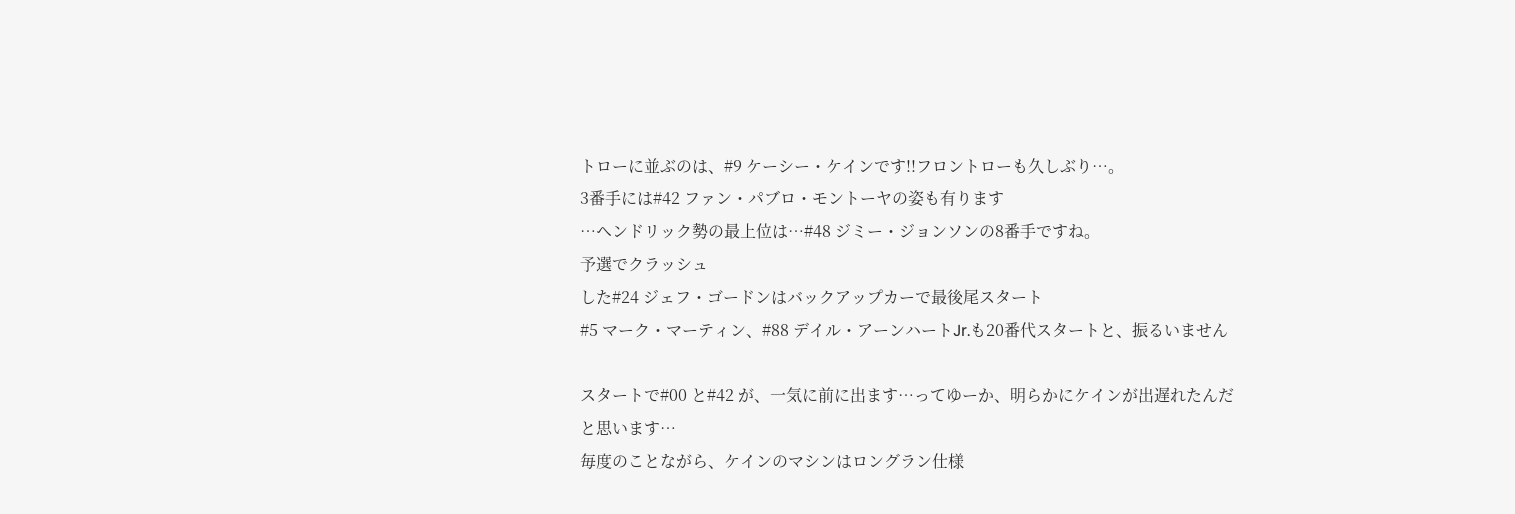トローに並ぶのは、#9 ケーシー・ケインです!!フロントローも久しぶり…。
3番手には#42 ファン・パブロ・モントーヤの姿も有ります
…ヘンドリック勢の最上位は…#48 ジミー・ジョンソンの8番手ですね。
予選でクラッシュ
した#24 ジェフ・ゴードンはバックアップカーで最後尾スタート
#5 マーク・マーティン、#88 デイル・アーンハートJr.も20番代スタートと、振るいません

スタートで#00 と#42 が、一気に前に出ます…ってゆーか、明らかにケインが出遅れたんだと思います…
毎度のことながら、ケインのマシンはロングラン仕様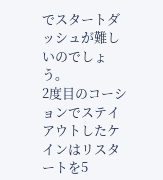でスタートダッシュが難しいのでしょう。
2度目のコーションでステイアウトしたケインはリスタートを5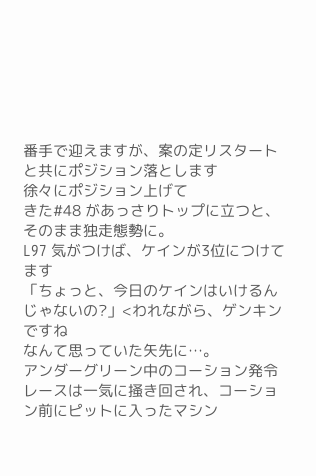番手で迎えますが、案の定リスタートと共にポジション落とします
徐々にポジション上げて
きた#48 があっさりトップに立つと、そのまま独走態勢に。
L97 気がつけば、ケインが3位につけてます
「ちょっと、今日のケインはいけるんじゃないの?」<われながら、ゲンキンですね
なんて思っていた矢先に…。
アンダーグリーン中のコーション発令
レースは一気に掻き回され、コーション前にピットに入ったマシン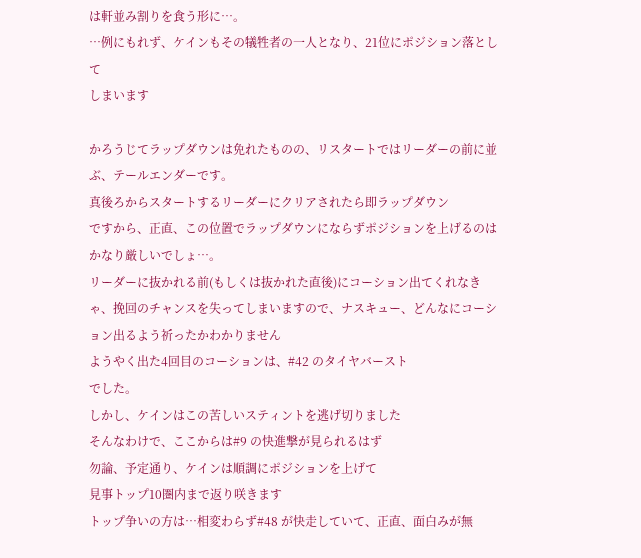は軒並み割りを食う形に…。
…例にもれず、ケインもその犠牲者の一人となり、21位にポジション落として
しまいます

かろうじてラップダウンは免れたものの、リスタートではリーダーの前に並ぶ、テールエンダーです。
真後ろからスタートするリーダーにクリアされたら即ラップダウン
ですから、正直、この位置でラップダウンにならずポジションを上げるのはかなり厳しいでしょ…。
リーダーに抜かれる前(もしくは抜かれた直後)にコーション出てくれなきゃ、挽回のチャンスを失ってしまいますので、ナスキュー、どんなにコーション出るよう祈ったかわかりません
ようやく出た4回目のコーションは、#42 のタイヤバースト
でした。
しかし、ケインはこの苦しいスティントを逃げ切りました
そんなわけで、ここからは#9 の快進撃が見られるはず
勿論、予定通り、ケインは順調にポジションを上げて
見事トップ10圏内まで返り咲きます
トップ争いの方は…相変わらず#48 が快走していて、正直、面白みが無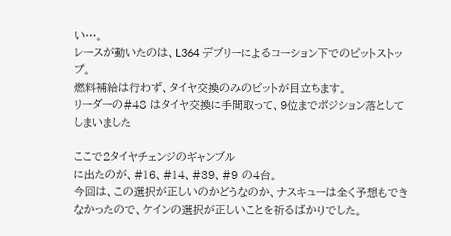い…。
レースが動いたのは、L364 デブリーによるコーション下でのピットストップ。
燃料補給は行わず、タイヤ交換のみのピットが目立ちます。
リーダーの#48 はタイヤ交換に手間取って、9位までポジション落としてしまいました

ここで2タイヤチェンジのギャンブル
に出たのが、#16、#14、#39、#9 の4台。
今回は、この選択が正しいのかどうなのか、ナスキューは全く予想もできなかったので、ケインの選択が正しいことを祈るばかりでした。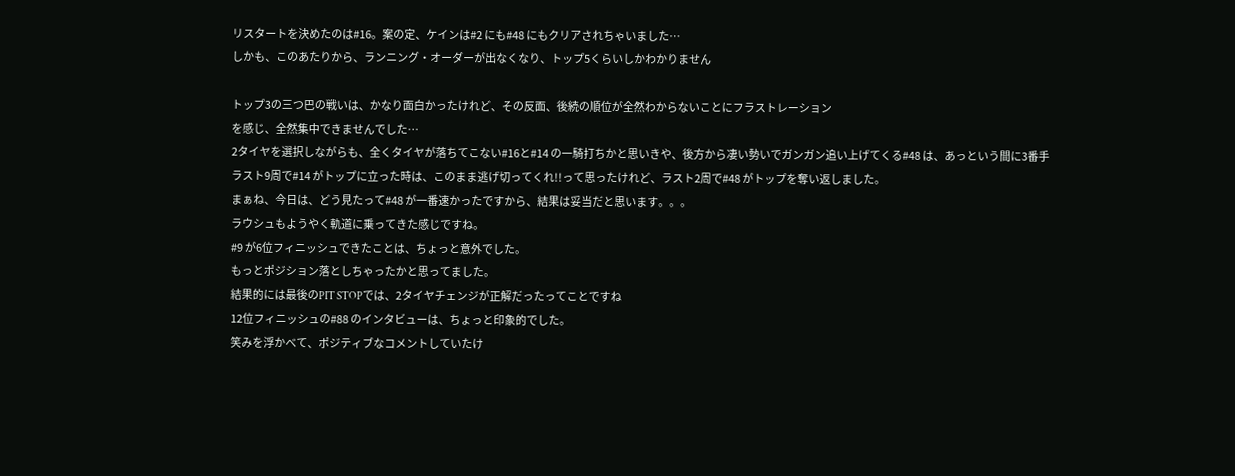リスタートを決めたのは#16。案の定、ケインは#2 にも#48 にもクリアされちゃいました…
しかも、このあたりから、ランニング・オーダーが出なくなり、トップ5くらいしかわかりません

トップ3の三つ巴の戦いは、かなり面白かったけれど、その反面、後続の順位が全然わからないことにフラストレーション
を感じ、全然集中できませんでした…
2タイヤを選択しながらも、全くタイヤが落ちてこない#16と#14 の一騎打ちかと思いきや、後方から凄い勢いでガンガン追い上げてくる#48 は、あっという間に3番手
ラスト9周で#14 がトップに立った時は、このまま逃げ切ってくれ!!って思ったけれど、ラスト2周で#48 がトップを奪い返しました。
まぁね、今日は、どう見たって#48 が一番速かったですから、結果は妥当だと思います。。。
ラウシュもようやく軌道に乗ってきた感じですね。
#9 が6位フィニッシュできたことは、ちょっと意外でした。
もっとポジション落としちゃったかと思ってました。
結果的には最後のPIT STOPでは、2タイヤチェンジが正解だったってことですね
12位フィニッシュの#88 のインタビューは、ちょっと印象的でした。
笑みを浮かべて、ポジティブなコメントしていたけ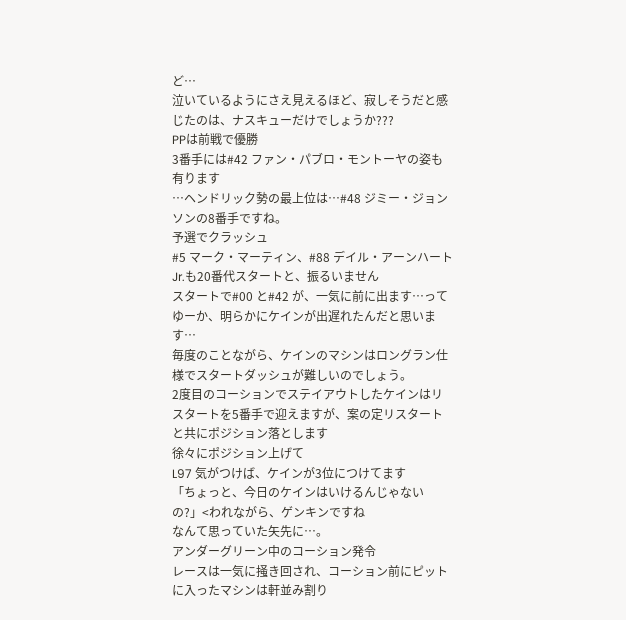ど…
泣いているようにさえ見えるほど、寂しそうだと感じたのは、ナスキューだけでしょうか???
PPは前戦で優勝
3番手には#42 ファン・パブロ・モントーヤの姿も有ります
…ヘンドリック勢の最上位は…#48 ジミー・ジョンソンの8番手ですね。
予選でクラッシュ
#5 マーク・マーティン、#88 デイル・アーンハートJr.も20番代スタートと、振るいません
スタートで#00 と#42 が、一気に前に出ます…ってゆーか、明らかにケインが出遅れたんだと思います…
毎度のことながら、ケインのマシンはロングラン仕様でスタートダッシュが難しいのでしょう。
2度目のコーションでステイアウトしたケインはリスタートを5番手で迎えますが、案の定リスタートと共にポジション落とします
徐々にポジション上げて
L97 気がつけば、ケインが3位につけてます
「ちょっと、今日のケインはいけるんじゃないの?」<われながら、ゲンキンですね
なんて思っていた矢先に…。
アンダーグリーン中のコーション発令
レースは一気に掻き回され、コーション前にピットに入ったマシンは軒並み割り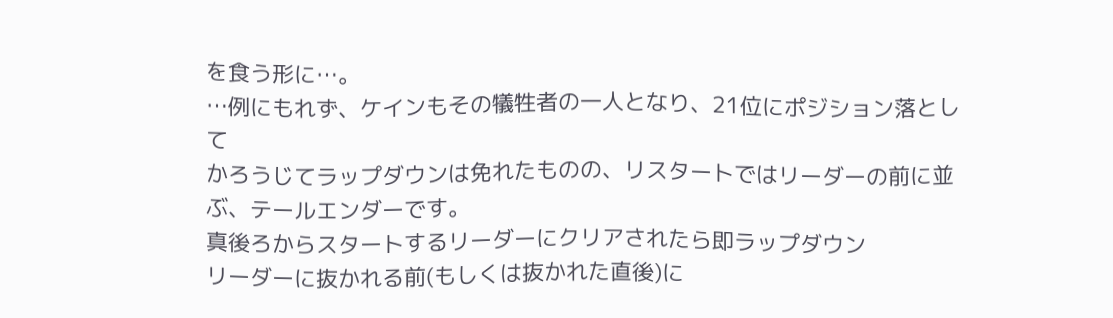を食う形に…。
…例にもれず、ケインもその犠牲者の一人となり、21位にポジション落として
かろうじてラップダウンは免れたものの、リスタートではリーダーの前に並ぶ、テールエンダーです。
真後ろからスタートするリーダーにクリアされたら即ラップダウン
リーダーに抜かれる前(もしくは抜かれた直後)に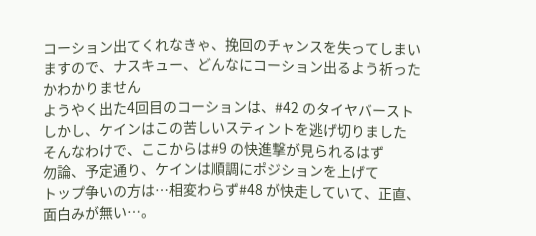コーション出てくれなきゃ、挽回のチャンスを失ってしまいますので、ナスキュー、どんなにコーション出るよう祈ったかわかりません
ようやく出た4回目のコーションは、#42 のタイヤバースト
しかし、ケインはこの苦しいスティントを逃げ切りました
そんなわけで、ここからは#9 の快進撃が見られるはず
勿論、予定通り、ケインは順調にポジションを上げて
トップ争いの方は…相変わらず#48 が快走していて、正直、面白みが無い…。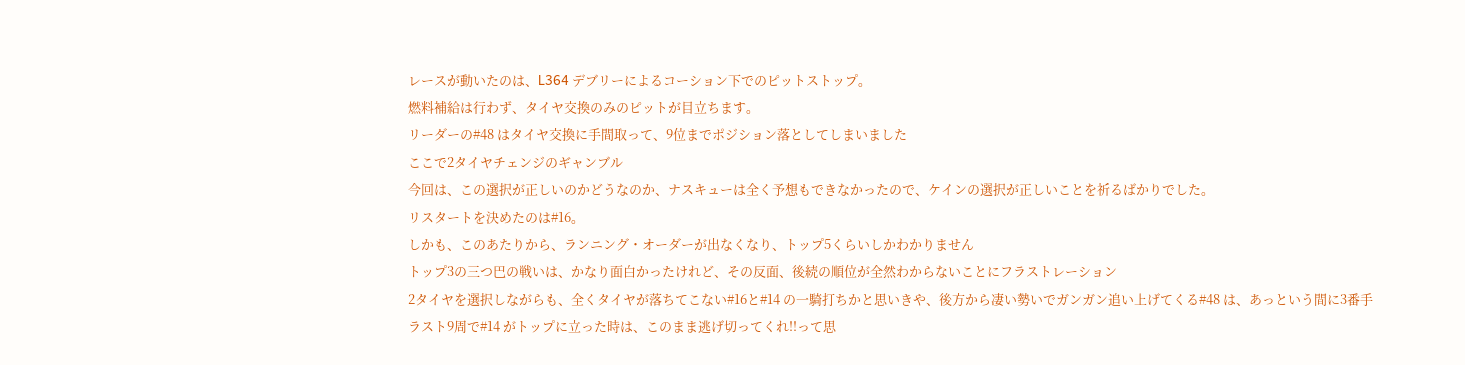レースが動いたのは、L364 デブリーによるコーション下でのピットストップ。
燃料補給は行わず、タイヤ交換のみのピットが目立ちます。
リーダーの#48 はタイヤ交換に手間取って、9位までポジション落としてしまいました
ここで2タイヤチェンジのギャンブル
今回は、この選択が正しいのかどうなのか、ナスキューは全く予想もできなかったので、ケインの選択が正しいことを祈るばかりでした。
リスタートを決めたのは#16。
しかも、このあたりから、ランニング・オーダーが出なくなり、トップ5くらいしかわかりません
トップ3の三つ巴の戦いは、かなり面白かったけれど、その反面、後続の順位が全然わからないことにフラストレーション
2タイヤを選択しながらも、全くタイヤが落ちてこない#16と#14 の一騎打ちかと思いきや、後方から凄い勢いでガンガン追い上げてくる#48 は、あっという間に3番手
ラスト9周で#14 がトップに立った時は、このまま逃げ切ってくれ!!って思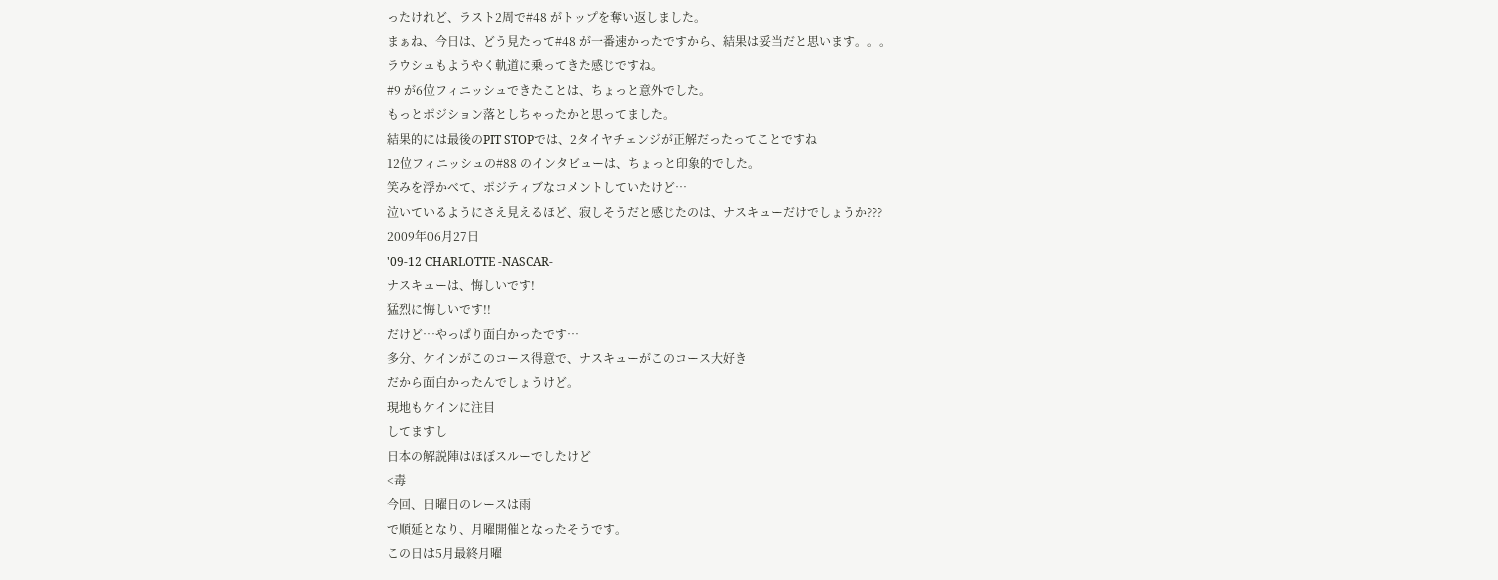ったけれど、ラスト2周で#48 がトップを奪い返しました。
まぁね、今日は、どう見たって#48 が一番速かったですから、結果は妥当だと思います。。。
ラウシュもようやく軌道に乗ってきた感じですね。
#9 が6位フィニッシュできたことは、ちょっと意外でした。
もっとポジション落としちゃったかと思ってました。
結果的には最後のPIT STOPでは、2タイヤチェンジが正解だったってことですね
12位フィニッシュの#88 のインタビューは、ちょっと印象的でした。
笑みを浮かべて、ポジティブなコメントしていたけど…
泣いているようにさえ見えるほど、寂しそうだと感じたのは、ナスキューだけでしょうか???
2009年06月27日
'09-12 CHARLOTTE -NASCAR-
ナスキューは、悔しいです!
猛烈に悔しいです!!
だけど…やっぱり面白かったです…
多分、ケインがこのコース得意で、ナスキューがこのコース大好き
だから面白かったんでしょうけど。
現地もケインに注目
してますし
日本の解説陣はほぼスルーでしたけど
<毒
今回、日曜日のレースは雨
で順延となり、月曜開催となったそうです。
この日は5月最終月曜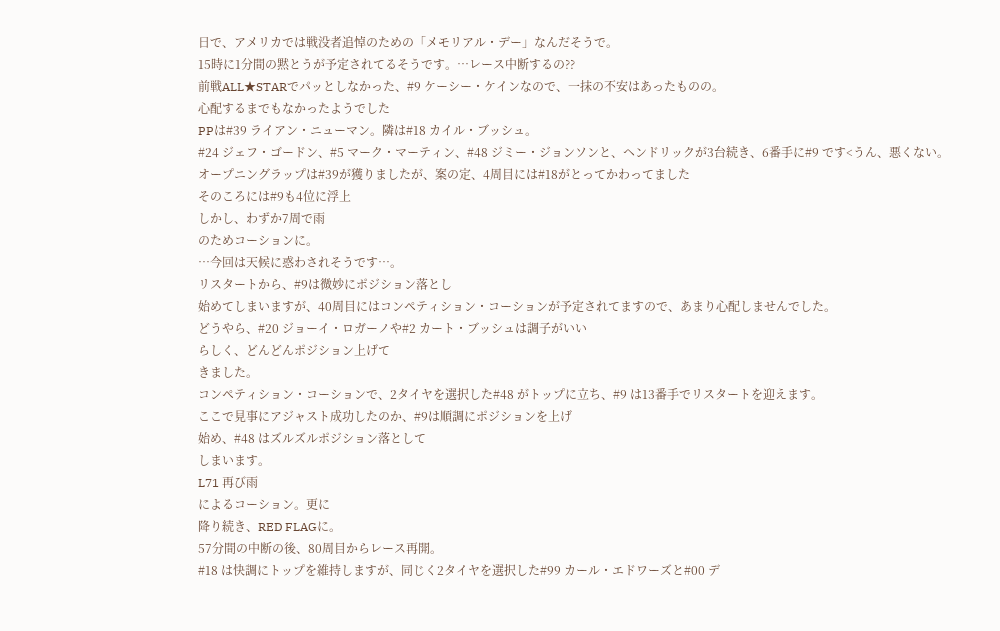日で、アメリカでは戦没者追悼のための「メモリアル・デー」なんだそうで。
15時に1分間の黙とうが予定されてるそうです。…レース中断するの??
前戦ALL★STARでパッとしなかった、#9 ケーシー・ケインなので、一抹の不安はあったものの。
心配するまでもなかったようでした
PPは#39 ライアン・ニューマン。隣は#18 カイル・ブッシュ。
#24 ジェフ・ゴードン、#5 マーク・マーティン、#48 ジミー・ジョンソンと、ヘンドリックが3台続き、6番手に#9 です<うん、悪くない。
オープニングラップは#39が獲りましたが、案の定、4周目には#18がとってかわってました
そのころには#9も4位に浮上
しかし、わずか7周で雨
のためコーションに。
…今回は天候に惑わされそうです…。
リスタートから、#9は微妙にポジション落とし
始めてしまいますが、40周目にはコンペティション・コーションが予定されてますので、あまり心配しませんでした。
どうやら、#20 ジョーイ・ロガーノや#2 カート・ブッシュは調子がいい
らしく、どんどんポジション上げて
きました。
コンペティション・コーションで、2タイヤを選択した#48 がトップに立ち、#9 は13番手でリスタートを迎えます。
ここで見事にアジャスト成功したのか、#9は順調にポジションを上げ
始め、#48 はズルズルポジション落として
しまいます。
L71 再び雨
によるコーション。更に
降り続き、RED FLAGに。
57分間の中断の後、80周目からレース再開。
#18 は快調にトップを維持しますが、同じく2タイヤを選択した#99 カール・エドワーズと#00 デ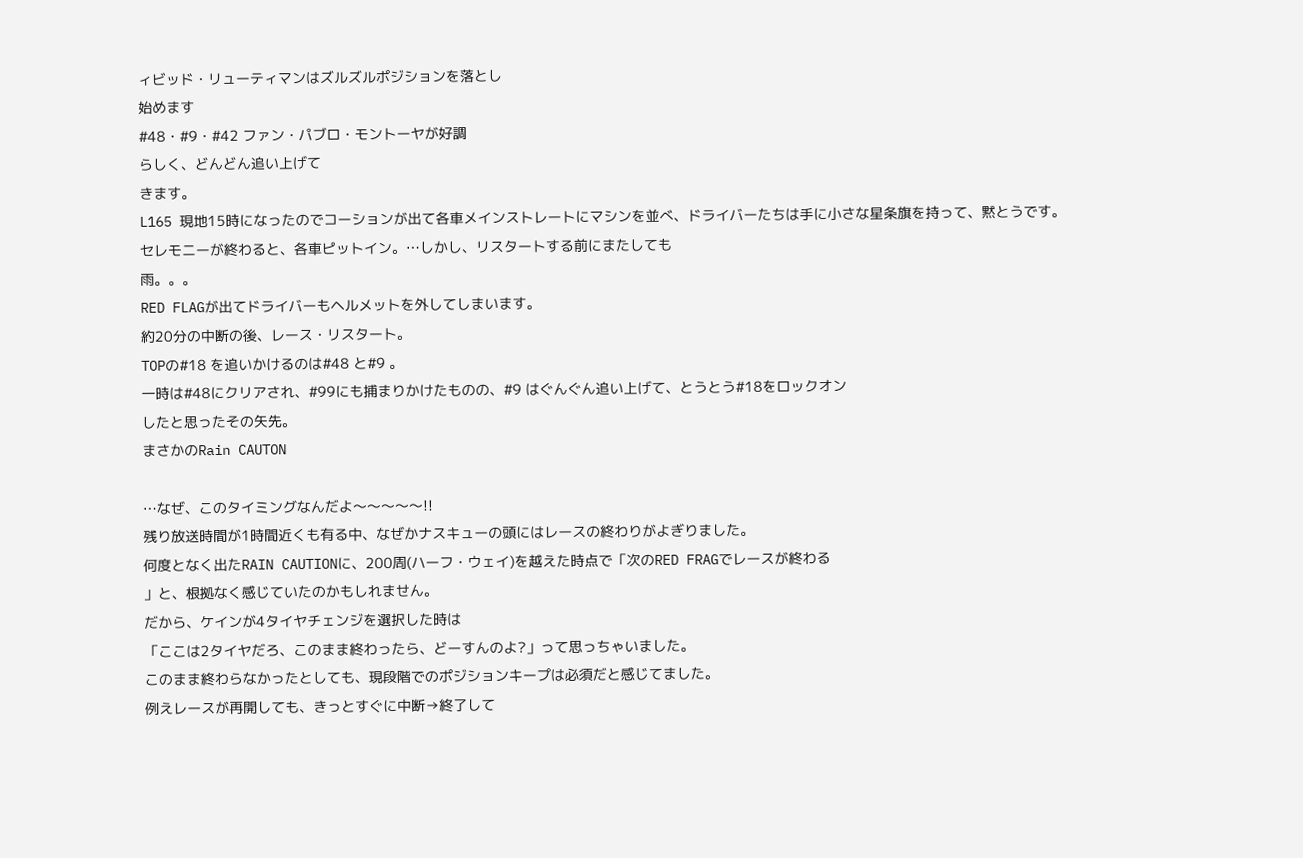ィビッド・リューティマンはズルズルポジションを落とし
始めます
#48・#9・#42 ファン・パブロ・モントーヤが好調
らしく、どんどん追い上げて
きます。
L165 現地15時になったのでコーションが出て各車メインストレートにマシンを並べ、ドライバーたちは手に小さな星条旗を持って、黙とうです。
セレモニーが終わると、各車ピットイン。…しかし、リスタートする前にまたしても
雨。。。
RED FLAGが出てドライバーもヘルメットを外してしまいます。
約20分の中断の後、レース・リスタート。
TOPの#18 を追いかけるのは#48 と#9 。
一時は#48にクリアされ、#99にも捕まりかけたものの、#9 はぐんぐん追い上げて、とうとう#18をロックオン
したと思ったその矢先。
まさかのRain CAUTON

…なぜ、このタイミングなんだよ〜〜〜〜〜!!
残り放送時間が1時間近くも有る中、なぜかナスキューの頭にはレースの終わりがよぎりました。
何度となく出たRAIN CAUTIONに、200周(ハーフ・ウェイ)を越えた時点で「次のRED FRAGでレースが終わる
」と、根拠なく感じていたのかもしれません。
だから、ケインが4タイヤチェンジを選択した時は
「ここは2タイヤだろ、このまま終わったら、どーすんのよ?」って思っちゃいました。
このまま終わらなかったとしても、現段階でのポジションキープは必須だと感じてました。
例えレースが再開しても、きっとすぐに中断→終了して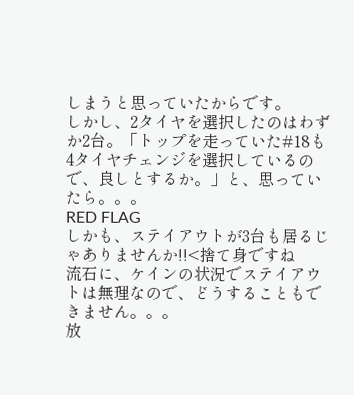しまうと思っていたからです。
しかし、2タイヤを選択したのはわずか2台。「トップを走っていた#18も4タイヤチェンジを選択しているので、良しとするか。」と、思っていたら。。。
RED FLAG
しかも、ステイアウトが3台も居るじゃありませんか!!<捨て身ですね
流石に、ケインの状況でステイアウトは無理なので、どうすることもできません。。。
放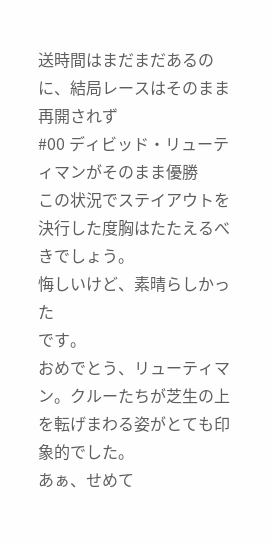送時間はまだまだあるのに、結局レースはそのまま再開されず
#00 ディビッド・リューティマンがそのまま優勝
この状況でステイアウトを決行した度胸はたたえるべきでしょう。
悔しいけど、素晴らしかった
です。
おめでとう、リューティマン。クルーたちが芝生の上を転げまわる姿がとても印象的でした。
あぁ、せめて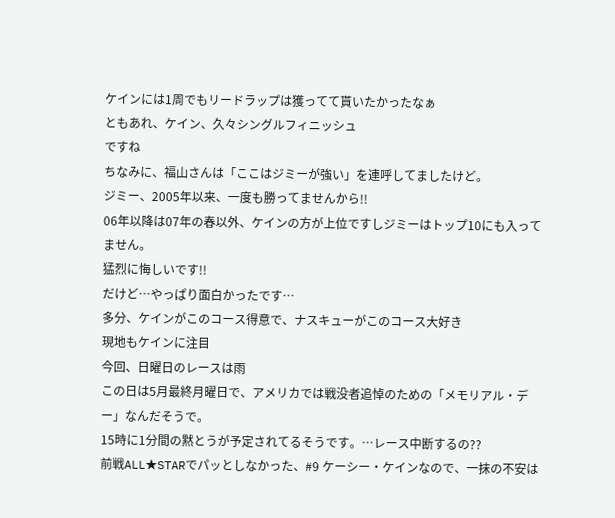ケインには1周でもリードラップは獲ってて貰いたかったなぁ
ともあれ、ケイン、久々シングルフィニッシュ
ですね
ちなみに、福山さんは「ここはジミーが強い」を連呼してましたけど。
ジミー、2005年以来、一度も勝ってませんから!!
06年以降は07年の春以外、ケインの方が上位ですしジミーはトップ10にも入ってません。
猛烈に悔しいです!!
だけど…やっぱり面白かったです…
多分、ケインがこのコース得意で、ナスキューがこのコース大好き
現地もケインに注目
今回、日曜日のレースは雨
この日は5月最終月曜日で、アメリカでは戦没者追悼のための「メモリアル・デー」なんだそうで。
15時に1分間の黙とうが予定されてるそうです。…レース中断するの??
前戦ALL★STARでパッとしなかった、#9 ケーシー・ケインなので、一抹の不安は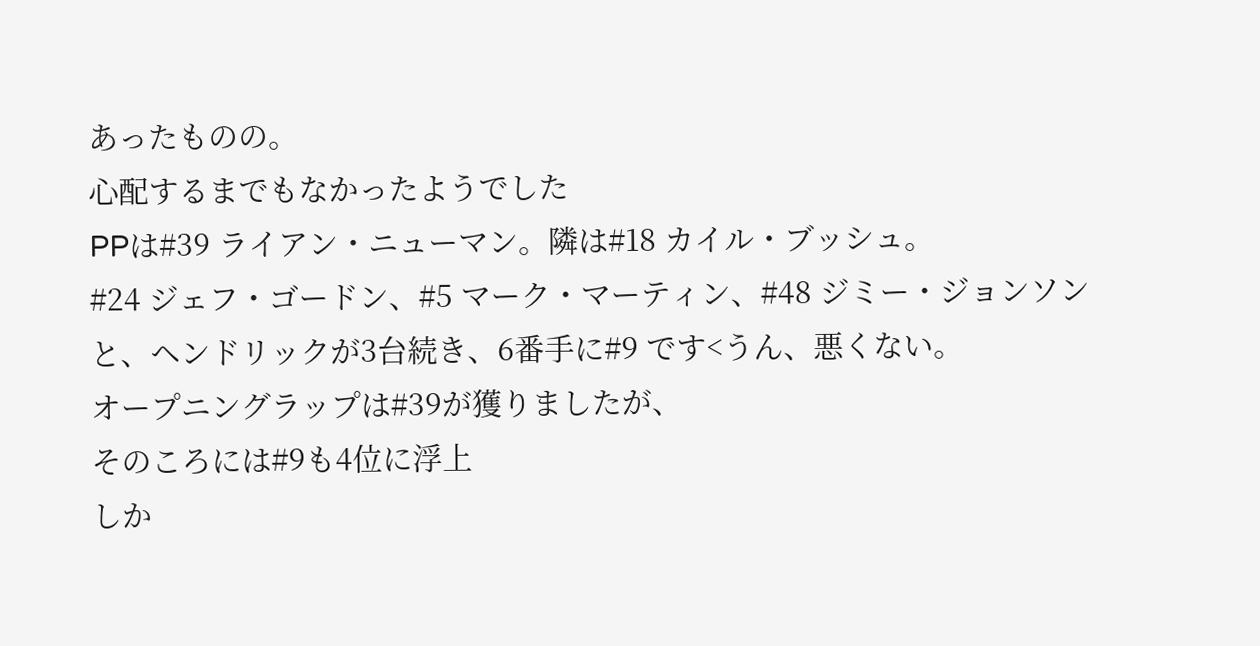あったものの。
心配するまでもなかったようでした
PPは#39 ライアン・ニューマン。隣は#18 カイル・ブッシュ。
#24 ジェフ・ゴードン、#5 マーク・マーティン、#48 ジミー・ジョンソンと、ヘンドリックが3台続き、6番手に#9 です<うん、悪くない。
オープニングラップは#39が獲りましたが、
そのころには#9も4位に浮上
しか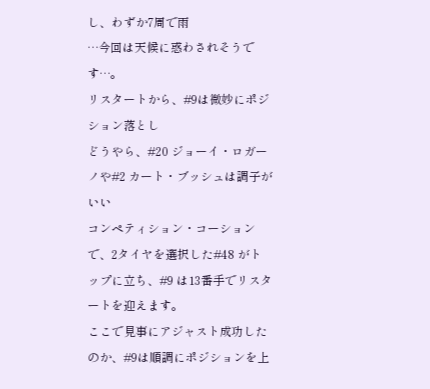し、わずか7周で雨
…今回は天候に惑わされそうです…。
リスタートから、#9は微妙にポジション落とし
どうやら、#20 ジョーイ・ロガーノや#2 カート・ブッシュは調子がいい
コンペティション・コーションで、2タイヤを選択した#48 がトップに立ち、#9 は13番手でリスタートを迎えます。
ここで見事にアジャスト成功したのか、#9は順調にポジションを上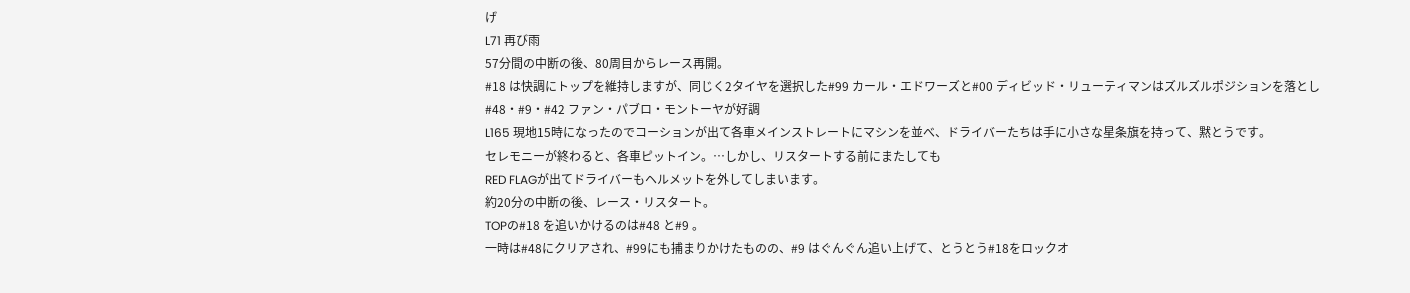げ
L71 再び雨
57分間の中断の後、80周目からレース再開。
#18 は快調にトップを維持しますが、同じく2タイヤを選択した#99 カール・エドワーズと#00 ディビッド・リューティマンはズルズルポジションを落とし
#48・#9・#42 ファン・パブロ・モントーヤが好調
L165 現地15時になったのでコーションが出て各車メインストレートにマシンを並べ、ドライバーたちは手に小さな星条旗を持って、黙とうです。
セレモニーが終わると、各車ピットイン。…しかし、リスタートする前にまたしても
RED FLAGが出てドライバーもヘルメットを外してしまいます。
約20分の中断の後、レース・リスタート。
TOPの#18 を追いかけるのは#48 と#9 。
一時は#48にクリアされ、#99にも捕まりかけたものの、#9 はぐんぐん追い上げて、とうとう#18をロックオ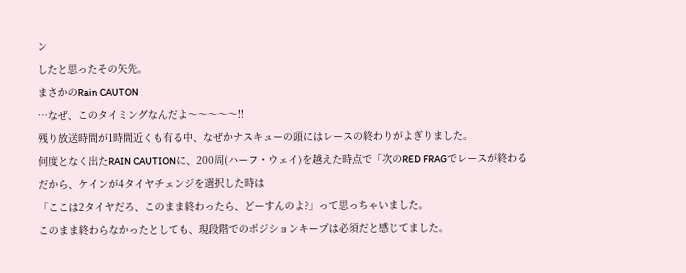ン
したと思ったその矢先。
まさかのRain CAUTON
…なぜ、このタイミングなんだよ〜〜〜〜〜!!
残り放送時間が1時間近くも有る中、なぜかナスキューの頭にはレースの終わりがよぎりました。
何度となく出たRAIN CAUTIONに、200周(ハーフ・ウェイ)を越えた時点で「次のRED FRAGでレースが終わる
だから、ケインが4タイヤチェンジを選択した時は
「ここは2タイヤだろ、このまま終わったら、どーすんのよ?」って思っちゃいました。
このまま終わらなかったとしても、現段階でのポジションキープは必須だと感じてました。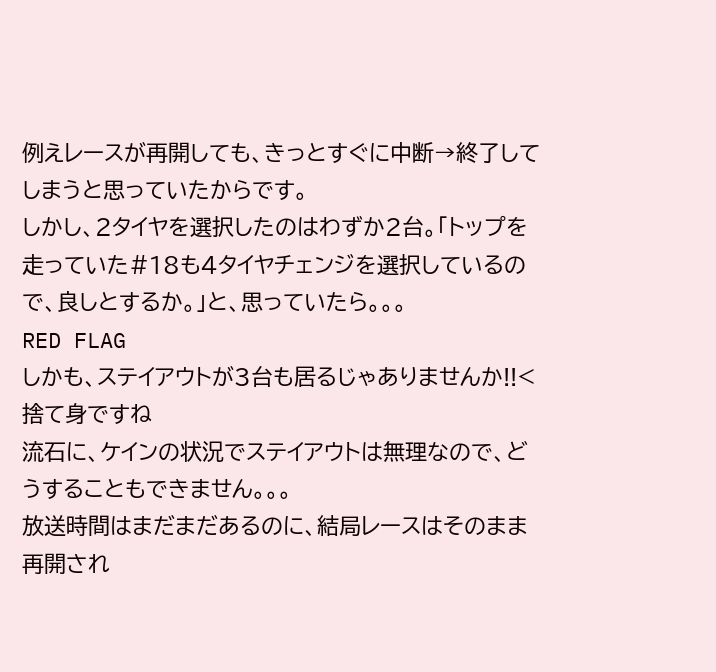例えレースが再開しても、きっとすぐに中断→終了してしまうと思っていたからです。
しかし、2タイヤを選択したのはわずか2台。「トップを走っていた#18も4タイヤチェンジを選択しているので、良しとするか。」と、思っていたら。。。
RED FLAG
しかも、ステイアウトが3台も居るじゃありませんか!!<捨て身ですね
流石に、ケインの状況でステイアウトは無理なので、どうすることもできません。。。
放送時間はまだまだあるのに、結局レースはそのまま再開され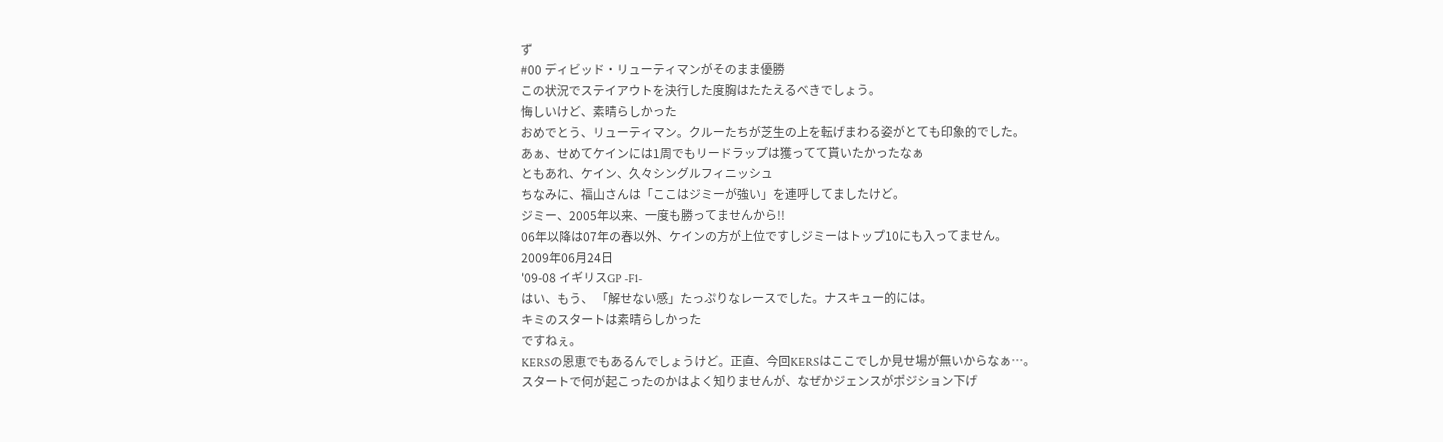ず
#00 ディビッド・リューティマンがそのまま優勝
この状況でステイアウトを決行した度胸はたたえるべきでしょう。
悔しいけど、素晴らしかった
おめでとう、リューティマン。クルーたちが芝生の上を転げまわる姿がとても印象的でした。
あぁ、せめてケインには1周でもリードラップは獲ってて貰いたかったなぁ
ともあれ、ケイン、久々シングルフィニッシュ
ちなみに、福山さんは「ここはジミーが強い」を連呼してましたけど。
ジミー、2005年以来、一度も勝ってませんから!!
06年以降は07年の春以外、ケインの方が上位ですしジミーはトップ10にも入ってません。
2009年06月24日
'09-08 イギリスGP -F1-
はい、もう、 「解せない感」たっぷりなレースでした。ナスキュー的には。
キミのスタートは素晴らしかった
ですねぇ。
KERSの恩恵でもあるんでしょうけど。正直、今回KERSはここでしか見せ場が無いからなぁ…。
スタートで何が起こったのかはよく知りませんが、なぜかジェンスがポジション下げ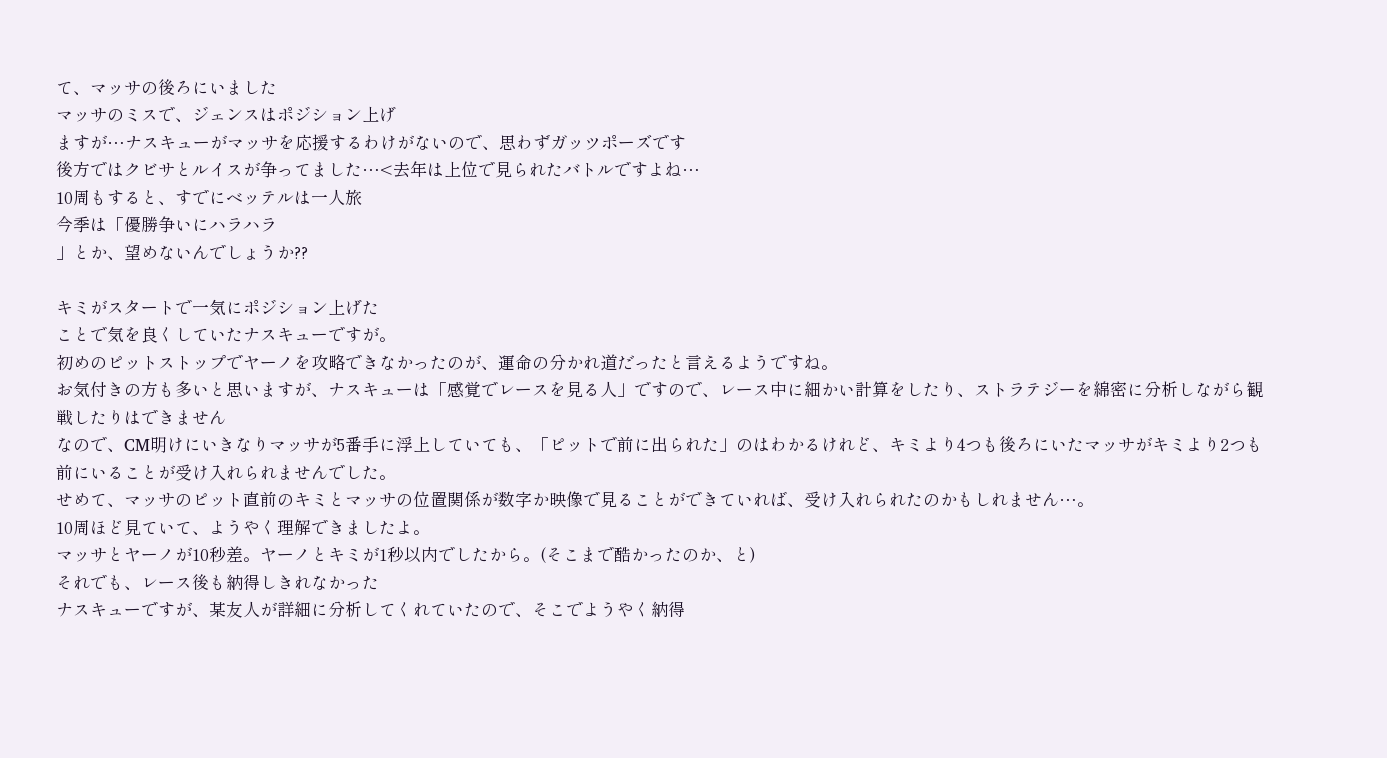て、マッサの後ろにいました
マッサのミスで、ジェンスはポジション上げ
ますが…ナスキューがマッサを応援するわけがないので、思わずガッツポーズです
後方ではクビサとルイスが争ってました…<去年は上位で見られたバトルですよね…
10周もすると、すでにベッテルは一人旅
今季は「優勝争いにハラハラ
」とか、望めないんでしょうか??

キミがスタートで一気にポジション上げた
ことで気を良くしていたナスキューですが。
初めのピットストップでヤーノを攻略できなかったのが、運命の分かれ道だったと言えるようですね。
お気付きの方も多いと思いますが、ナスキューは「感覚でレースを見る人」ですので、レース中に細かい計算をしたり、ストラテジーを綿密に分析しながら観戦したりはできません
なので、CM明けにいきなりマッサが5番手に浮上していても、「ピットで前に出られた」のはわかるけれど、キミより4つも後ろにいたマッサがキミより2つも前にいることが受け入れられませんでした。
せめて、マッサのピット直前のキミとマッサの位置関係が数字か映像で見ることができていれば、受け入れられたのかもしれません…。
10周ほど見ていて、ようやく理解できましたよ。
マッサとヤーノが10秒差。ヤーノとキミが1秒以内でしたから。(そこまで酷かったのか、と)
それでも、レース後も納得しきれなかった
ナスキューですが、某友人が詳細に分析してくれていたので、そこでようやく納得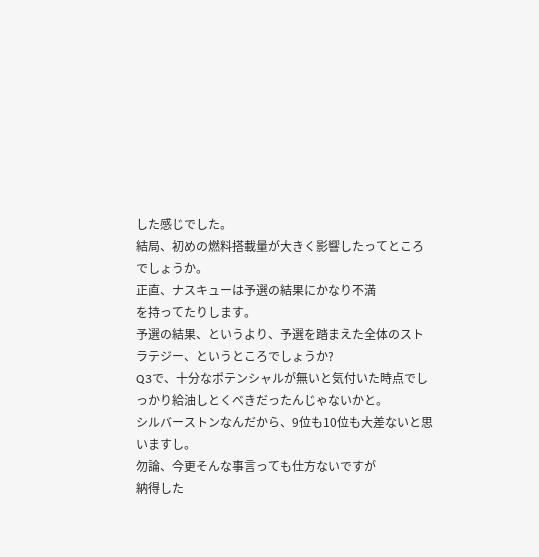した感じでした。
結局、初めの燃料搭載量が大きく影響したってところでしょうか。
正直、ナスキューは予選の結果にかなり不満
を持ってたりします。
予選の結果、というより、予選を踏まえた全体のストラテジー、というところでしょうか?
Q3で、十分なポテンシャルが無いと気付いた時点でしっかり給油しとくべきだったんじゃないかと。
シルバーストンなんだから、9位も10位も大差ないと思いますし。
勿論、今更そんな事言っても仕方ないですが
納得した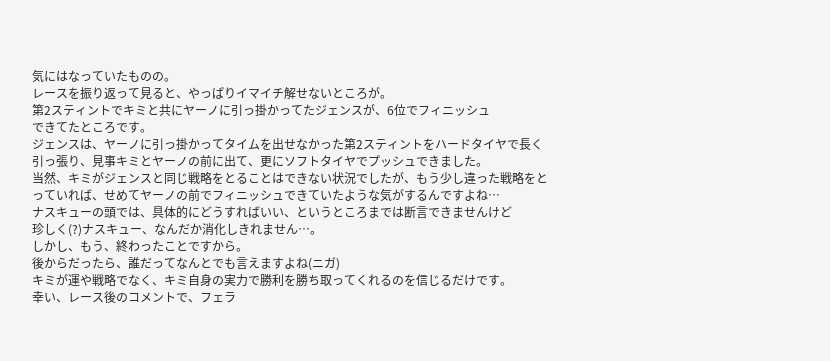気にはなっていたものの。
レースを振り返って見ると、やっぱりイマイチ解せないところが。
第2スティントでキミと共にヤーノに引っ掛かってたジェンスが、6位でフィニッシュ
できてたところです。
ジェンスは、ヤーノに引っ掛かってタイムを出せなかった第2スティントをハードタイヤで長く引っ張り、見事キミとヤーノの前に出て、更にソフトタイヤでプッシュできました。
当然、キミがジェンスと同じ戦略をとることはできない状況でしたが、もう少し違った戦略をとっていれば、せめてヤーノの前でフィニッシュできていたような気がするんですよね…
ナスキューの頭では、具体的にどうすればいい、というところまでは断言できませんけど
珍しく(?)ナスキュー、なんだか消化しきれません…。
しかし、もう、終わったことですから。
後からだったら、誰だってなんとでも言えますよね(ニガ)
キミが運や戦略でなく、キミ自身の実力で勝利を勝ち取ってくれるのを信じるだけです。
幸い、レース後のコメントで、フェラ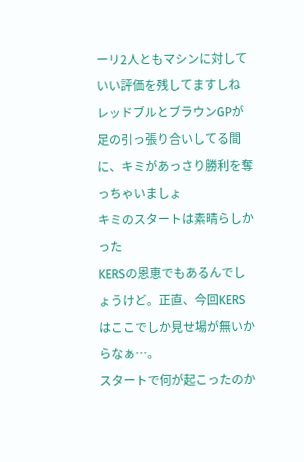ーリ2人ともマシンに対していい評価を残してますしね
レッドブルとブラウンGPが足の引っ張り合いしてる間に、キミがあっさり勝利を奪っちゃいましょ
キミのスタートは素晴らしかった
KERSの恩恵でもあるんでしょうけど。正直、今回KERSはここでしか見せ場が無いからなぁ…。
スタートで何が起こったのか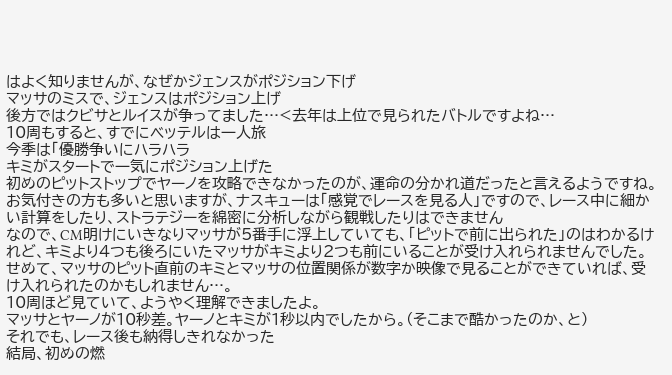はよく知りませんが、なぜかジェンスがポジション下げ
マッサのミスで、ジェンスはポジション上げ
後方ではクビサとルイスが争ってました…<去年は上位で見られたバトルですよね…
10周もすると、すでにベッテルは一人旅
今季は「優勝争いにハラハラ
キミがスタートで一気にポジション上げた
初めのピットストップでヤーノを攻略できなかったのが、運命の分かれ道だったと言えるようですね。
お気付きの方も多いと思いますが、ナスキューは「感覚でレースを見る人」ですので、レース中に細かい計算をしたり、ストラテジーを綿密に分析しながら観戦したりはできません
なので、CM明けにいきなりマッサが5番手に浮上していても、「ピットで前に出られた」のはわかるけれど、キミより4つも後ろにいたマッサがキミより2つも前にいることが受け入れられませんでした。
せめて、マッサのピット直前のキミとマッサの位置関係が数字か映像で見ることができていれば、受け入れられたのかもしれません…。
10周ほど見ていて、ようやく理解できましたよ。
マッサとヤーノが10秒差。ヤーノとキミが1秒以内でしたから。(そこまで酷かったのか、と)
それでも、レース後も納得しきれなかった
結局、初めの燃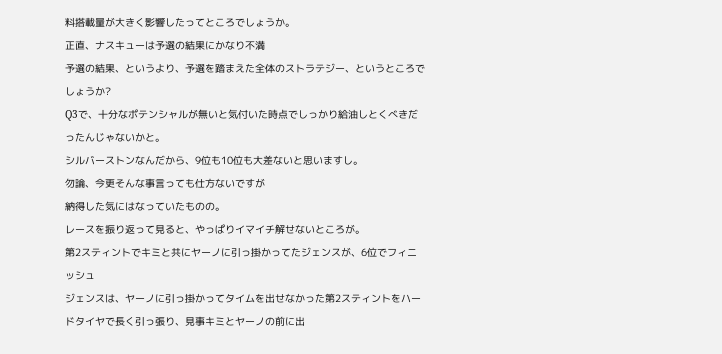料搭載量が大きく影響したってところでしょうか。
正直、ナスキューは予選の結果にかなり不満
予選の結果、というより、予選を踏まえた全体のストラテジー、というところでしょうか?
Q3で、十分なポテンシャルが無いと気付いた時点でしっかり給油しとくべきだったんじゃないかと。
シルバーストンなんだから、9位も10位も大差ないと思いますし。
勿論、今更そんな事言っても仕方ないですが
納得した気にはなっていたものの。
レースを振り返って見ると、やっぱりイマイチ解せないところが。
第2スティントでキミと共にヤーノに引っ掛かってたジェンスが、6位でフィニッシュ
ジェンスは、ヤーノに引っ掛かってタイムを出せなかった第2スティントをハードタイヤで長く引っ張り、見事キミとヤーノの前に出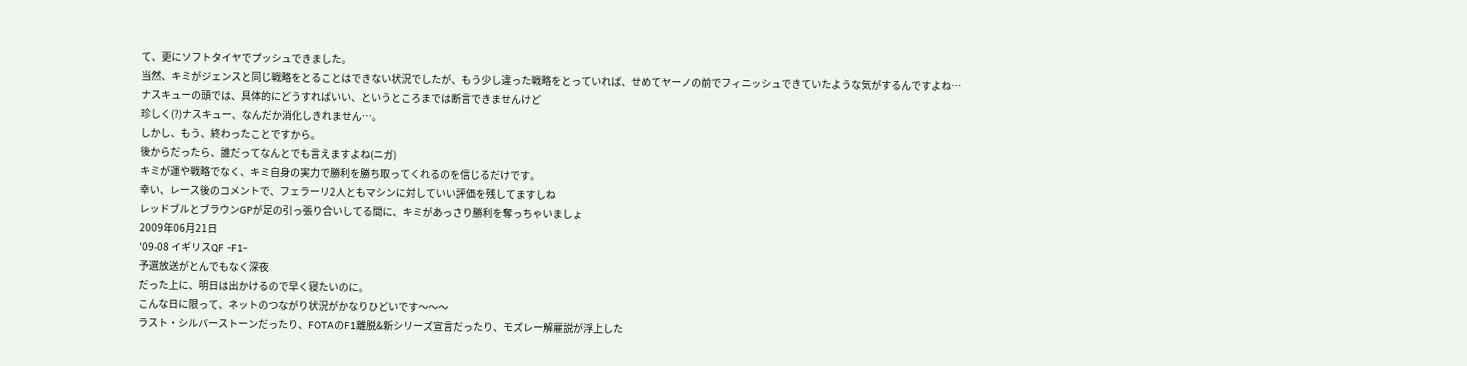て、更にソフトタイヤでプッシュできました。
当然、キミがジェンスと同じ戦略をとることはできない状況でしたが、もう少し違った戦略をとっていれば、せめてヤーノの前でフィニッシュできていたような気がするんですよね…
ナスキューの頭では、具体的にどうすればいい、というところまでは断言できませんけど
珍しく(?)ナスキュー、なんだか消化しきれません…。
しかし、もう、終わったことですから。
後からだったら、誰だってなんとでも言えますよね(ニガ)
キミが運や戦略でなく、キミ自身の実力で勝利を勝ち取ってくれるのを信じるだけです。
幸い、レース後のコメントで、フェラーリ2人ともマシンに対していい評価を残してますしね
レッドブルとブラウンGPが足の引っ張り合いしてる間に、キミがあっさり勝利を奪っちゃいましょ
2009年06月21日
'09-08 イギリスQF -F1-
予選放送がとんでもなく深夜
だった上に、明日は出かけるので早く寝たいのに。
こんな日に限って、ネットのつながり状況がかなりひどいです〜〜〜
ラスト・シルバーストーンだったり、FOTAのF1離脱&新シリーズ宣言だったり、モズレー解雇説が浮上した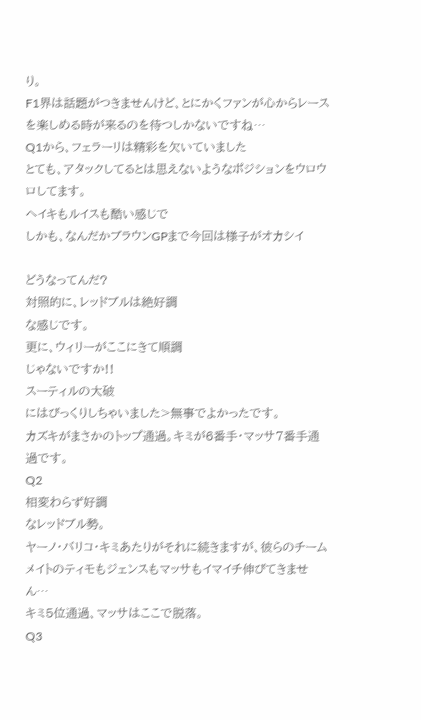り。
F1界は話題がつきませんけど、とにかくファンが心からレースを楽しめる時が来るのを待つしかないですね…
Q1から、フェラーリは精彩を欠いていました
とても、アタックしてるとは思えないようなポジションをウロウロしてます。
ヘイキもルイスも酷い感じで
しかも、なんだかブラウンGPまで今回は様子がオカシイ

どうなってんだ?
対照的に、レッドブルは絶好調
な感じです。
更に、ウィリーがここにきて順調
じゃないですか!!
スーティルの大破
にはびっくりしちゃいました>無事でよかったです。
カズキがまさかのトップ通過。キミが6番手・マッサ7番手通過です。
Q2
相変わらず好調
なレッドブル勢。
ヤーノ・バリコ・キミあたりがそれに続きますが、彼らのチームメイトのティモもジェンスもマッサもイマイチ伸びてきません…
キミ5位通過、マッサはここで脱落。
Q3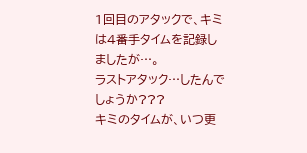1回目のアタックで、キミは4番手タイムを記録しましたが…。
ラストアタック…したんでしょうか???
キミのタイムが、いつ更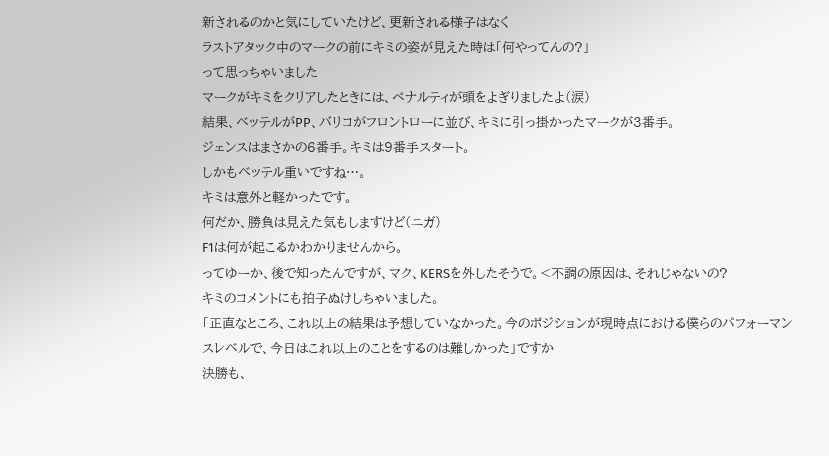新されるのかと気にしていたけど、更新される様子はなく
ラストアタック中のマークの前にキミの姿が見えた時は「何やってんの?」
って思っちゃいました
マークがキミをクリアしたときには、ペナルティが頭をよぎりましたよ(涙)
結果、ベッテルがPP、バリコがフロントローに並び、キミに引っ掛かったマークが3番手。
ジェンスはまさかの6番手。キミは9番手スタート。
しかもベッテル重いですね…。
キミは意外と軽かったです。
何だか、勝負は見えた気もしますけど(ニガ)
F1は何が起こるかわかりませんから。
ってゆーか、後で知ったんですが、マク、KERSを外したそうで。<不調の原因は、それじゃないの?
キミのコメントにも拍子ぬけしちゃいました。
「正直なところ、これ以上の結果は予想していなかった。今のポジションが現時点における僕らのパフォーマンスレベルで、今日はこれ以上のことをするのは難しかった」ですか
決勝も、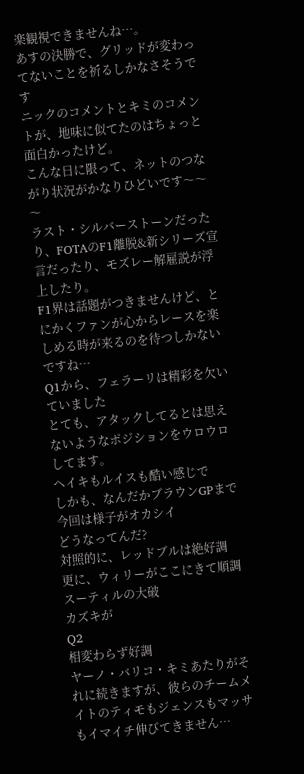楽観視できませんね…。
あすの決勝で、グリッドが変わってないことを祈るしかなさそうです
ニックのコメントとキミのコメントが、地味に似てたのはちょっと面白かったけど。
こんな日に限って、ネットのつながり状況がかなりひどいです〜〜〜
ラスト・シルバーストーンだったり、FOTAのF1離脱&新シリーズ宣言だったり、モズレー解雇説が浮上したり。
F1界は話題がつきませんけど、とにかくファンが心からレースを楽しめる時が来るのを待つしかないですね…
Q1から、フェラーリは精彩を欠いていました
とても、アタックしてるとは思えないようなポジションをウロウロしてます。
ヘイキもルイスも酷い感じで
しかも、なんだかブラウンGPまで今回は様子がオカシイ
どうなってんだ?
対照的に、レッドブルは絶好調
更に、ウィリーがここにきて順調
スーティルの大破
カズキが
Q2
相変わらず好調
ヤーノ・バリコ・キミあたりがそれに続きますが、彼らのチームメイトのティモもジェンスもマッサもイマイチ伸びてきません…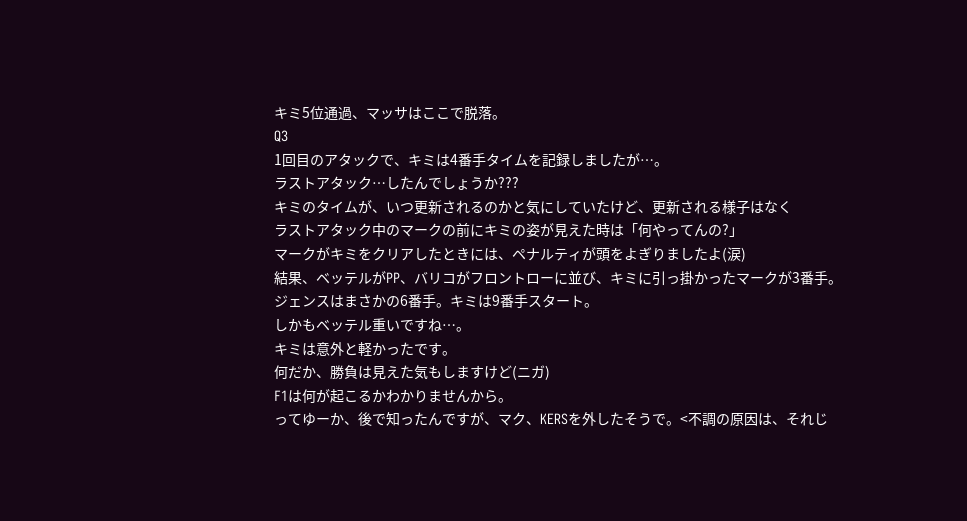キミ5位通過、マッサはここで脱落。
Q3
1回目のアタックで、キミは4番手タイムを記録しましたが…。
ラストアタック…したんでしょうか???
キミのタイムが、いつ更新されるのかと気にしていたけど、更新される様子はなく
ラストアタック中のマークの前にキミの姿が見えた時は「何やってんの?」
マークがキミをクリアしたときには、ペナルティが頭をよぎりましたよ(涙)
結果、ベッテルがPP、バリコがフロントローに並び、キミに引っ掛かったマークが3番手。
ジェンスはまさかの6番手。キミは9番手スタート。
しかもベッテル重いですね…。
キミは意外と軽かったです。
何だか、勝負は見えた気もしますけど(ニガ)
F1は何が起こるかわかりませんから。
ってゆーか、後で知ったんですが、マク、KERSを外したそうで。<不調の原因は、それじ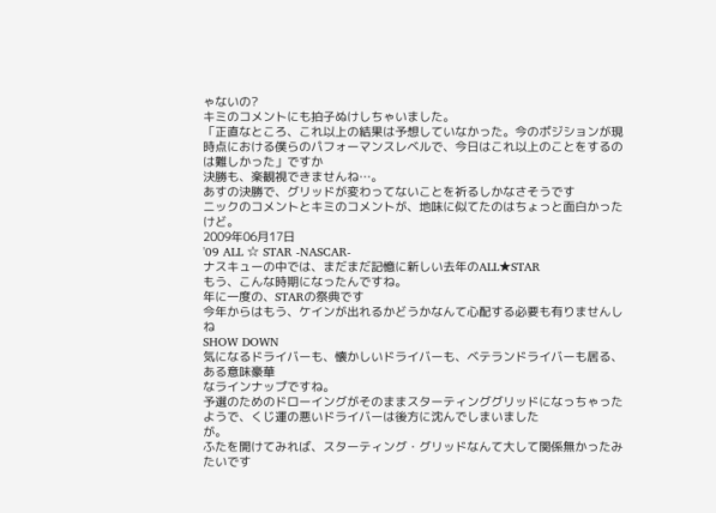ゃないの?
キミのコメントにも拍子ぬけしちゃいました。
「正直なところ、これ以上の結果は予想していなかった。今のポジションが現時点における僕らのパフォーマンスレベルで、今日はこれ以上のことをするのは難しかった」ですか
決勝も、楽観視できませんね…。
あすの決勝で、グリッドが変わってないことを祈るしかなさそうです
ニックのコメントとキミのコメントが、地味に似てたのはちょっと面白かったけど。
2009年06月17日
'09 ALL ☆ STAR -NASCAR-
ナスキューの中では、まだまだ記憶に新しい去年のALL★STAR
もう、こんな時期になったんですね。
年に一度の、STARの祭典です
今年からはもう、ケインが出れるかどうかなんて心配する必要も有りませんしね
SHOW DOWN
気になるドライバーも、懐かしいドライバーも、ベテランドライバーも居る、ある意味豪華
なラインナップですね。
予選のためのドローイングがそのままスターティンググリッドになっちゃったようで、くじ運の悪いドライバーは後方に沈んでしまいました
が。
ふたを開けてみれば、スターティング・グリッドなんて大して関係無かったみたいです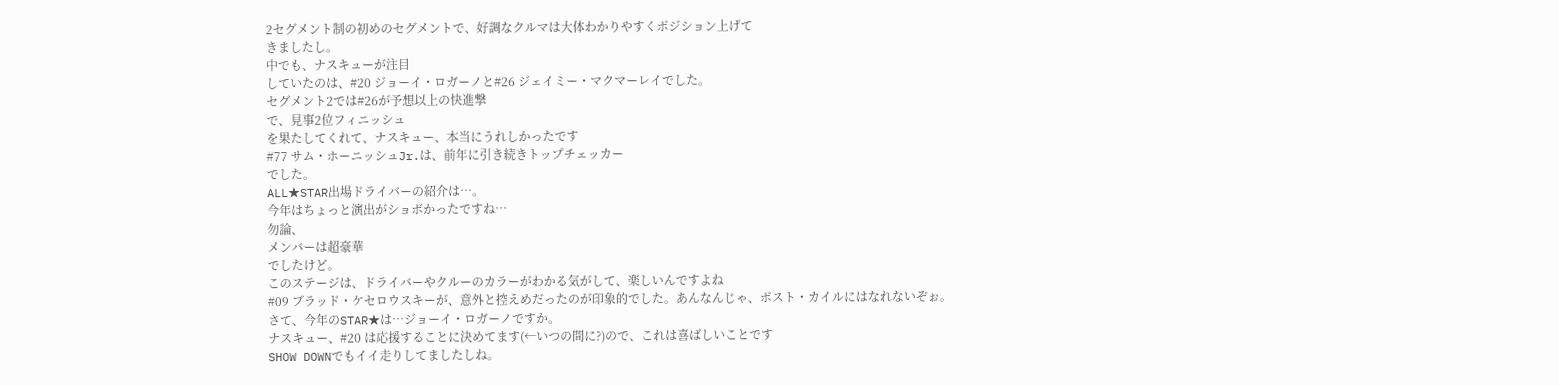2セグメント制の初めのセグメントで、好調なクルマは大体わかりやすくポジション上げて
きましたし。
中でも、ナスキューが注目
していたのは、#20 ジョーイ・ロガーノと#26 ジェイミー・マクマーレイでした。
セグメント2では#26が予想以上の快進撃
で、見事2位フィニッシュ
を果たしてくれて、ナスキュー、本当にうれしかったです
#77 サム・ホーニッシュJr.は、前年に引き続きトップチェッカー
でした。
ALL★STAR出場ドライバーの紹介は…。
今年はちょっと演出がショボかったですね…
勿論、
メンバーは超豪華
でしたけど。
このステージは、ドライバーやクルーのカラーがわかる気がして、楽しいんですよね
#09 ブラッド・ケセロウスキーが、意外と控えめだったのが印象的でした。あんなんじゃ、ポスト・カイルにはなれないぞぉ。
さて、今年のSTAR★は…ジョーイ・ロガーノですか。
ナスキュー、#20 は応援することに決めてます(←いつの間に?)ので、これは喜ばしいことです
SHOW DOWNでもイイ走りしてましたしね。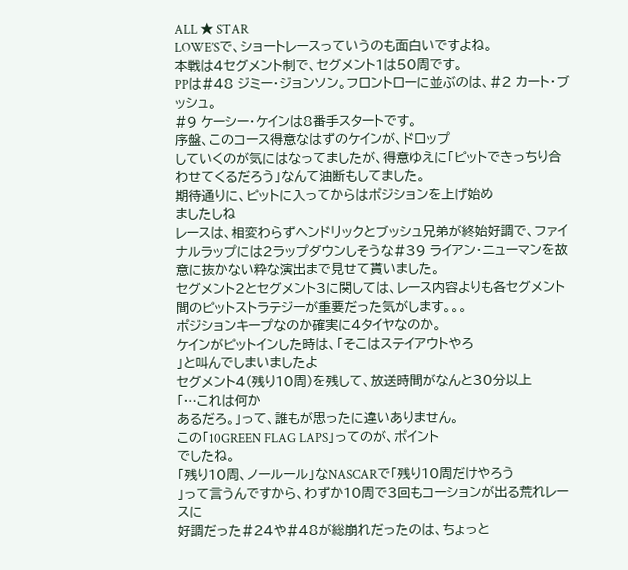ALL ★ STAR
LOWE’Sで、ショートレースっていうのも面白いですよね。
本戦は4セグメント制で、セグメント1は50周です。
PPは#48 ジミー・ジョンソン。フロントローに並ぶのは、#2 カート・ブッシュ。
#9 ケーシー・ケインは8番手スタートです。
序盤、このコース得意なはずのケインが、ドロップ
していくのが気にはなってましたが、得意ゆえに「ピットできっちり合わせてくるだろう」なんて油断もしてました。
期待通りに、ピットに入ってからはポジションを上げ始め
ましたしね
レースは、相変わらずヘンドリックとブッシュ兄弟が終始好調で、ファイナルラップには2ラップダウンしそうな#39 ライアン・ニューマンを故意に抜かない粋な演出まで見せて貰いました。
セグメント2とセグメント3に関しては、レース内容よりも各セグメント間のピットストラテジーが重要だった気がします。。。
ポジションキープなのか確実に4タイヤなのか。
ケインがピットインした時は、「そこはステイアウトやろ
」と叫んでしまいましたよ
セグメント4(残り10周)を残して、放送時間がなんと30分以上
「…これは何か
あるだろ。」って、誰もが思ったに違いありません。
この「10GREEN FLAG LAPS」ってのが、ポイント
でしたね。
「残り10周、ノールール」なNASCARで「残り10周だけやろう
」って言うんですから、わずか10周で3回もコーションが出る荒れレースに
好調だった#24や#48が総崩れだったのは、ちょっと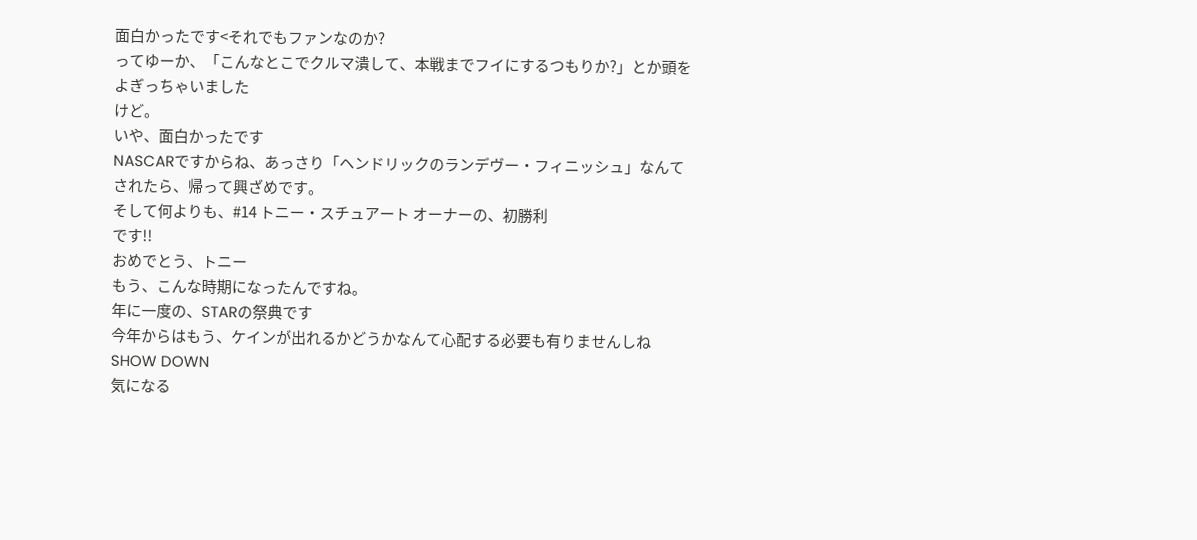面白かったです<それでもファンなのか?
ってゆーか、「こんなとこでクルマ潰して、本戦までフイにするつもりか?」とか頭をよぎっちゃいました
けど。
いや、面白かったです
NASCARですからね、あっさり「ヘンドリックのランデヴー・フィニッシュ」なんてされたら、帰って興ざめです。
そして何よりも、#14 トニー・スチュアート オーナーの、初勝利
です!!
おめでとう、トニー
もう、こんな時期になったんですね。
年に一度の、STARの祭典です
今年からはもう、ケインが出れるかどうかなんて心配する必要も有りませんしね
SHOW DOWN
気になる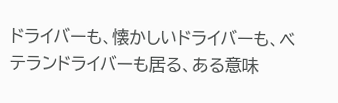ドライバーも、懐かしいドライバーも、ベテランドライバーも居る、ある意味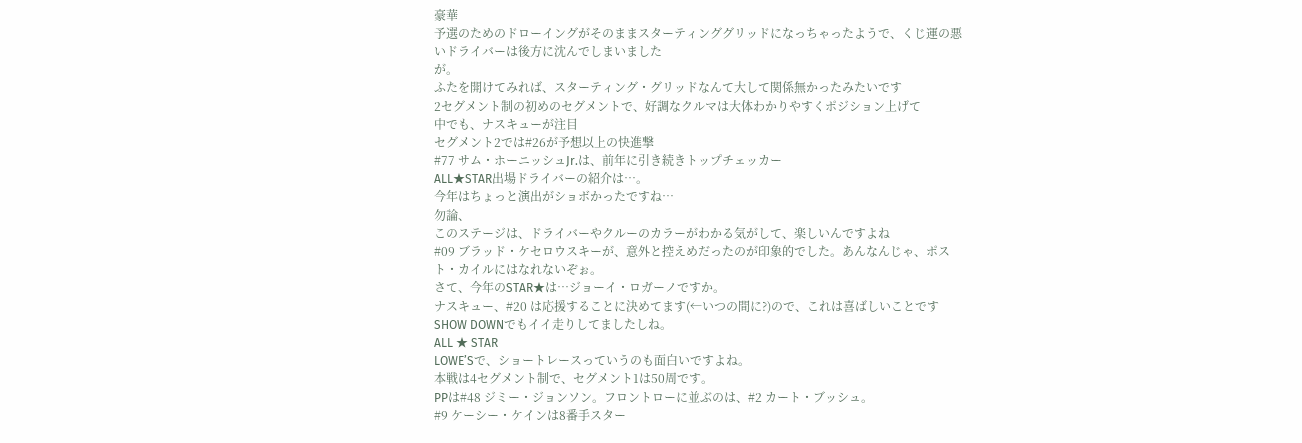豪華
予選のためのドローイングがそのままスターティンググリッドになっちゃったようで、くじ運の悪いドライバーは後方に沈んでしまいました
が。
ふたを開けてみれば、スターティング・グリッドなんて大して関係無かったみたいです
2セグメント制の初めのセグメントで、好調なクルマは大体わかりやすくポジション上げて
中でも、ナスキューが注目
セグメント2では#26が予想以上の快進撃
#77 サム・ホーニッシュJr.は、前年に引き続きトップチェッカー
ALL★STAR出場ドライバーの紹介は…。
今年はちょっと演出がショボかったですね…
勿論、
このステージは、ドライバーやクルーのカラーがわかる気がして、楽しいんですよね
#09 ブラッド・ケセロウスキーが、意外と控えめだったのが印象的でした。あんなんじゃ、ポスト・カイルにはなれないぞぉ。
さて、今年のSTAR★は…ジョーイ・ロガーノですか。
ナスキュー、#20 は応援することに決めてます(←いつの間に?)ので、これは喜ばしいことです
SHOW DOWNでもイイ走りしてましたしね。
ALL ★ STAR
LOWE’Sで、ショートレースっていうのも面白いですよね。
本戦は4セグメント制で、セグメント1は50周です。
PPは#48 ジミー・ジョンソン。フロントローに並ぶのは、#2 カート・ブッシュ。
#9 ケーシー・ケインは8番手スター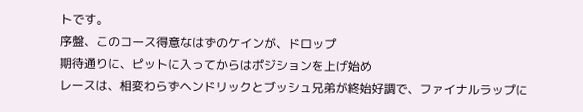トです。
序盤、このコース得意なはずのケインが、ドロップ
期待通りに、ピットに入ってからはポジションを上げ始め
レースは、相変わらずヘンドリックとブッシュ兄弟が終始好調で、ファイナルラップに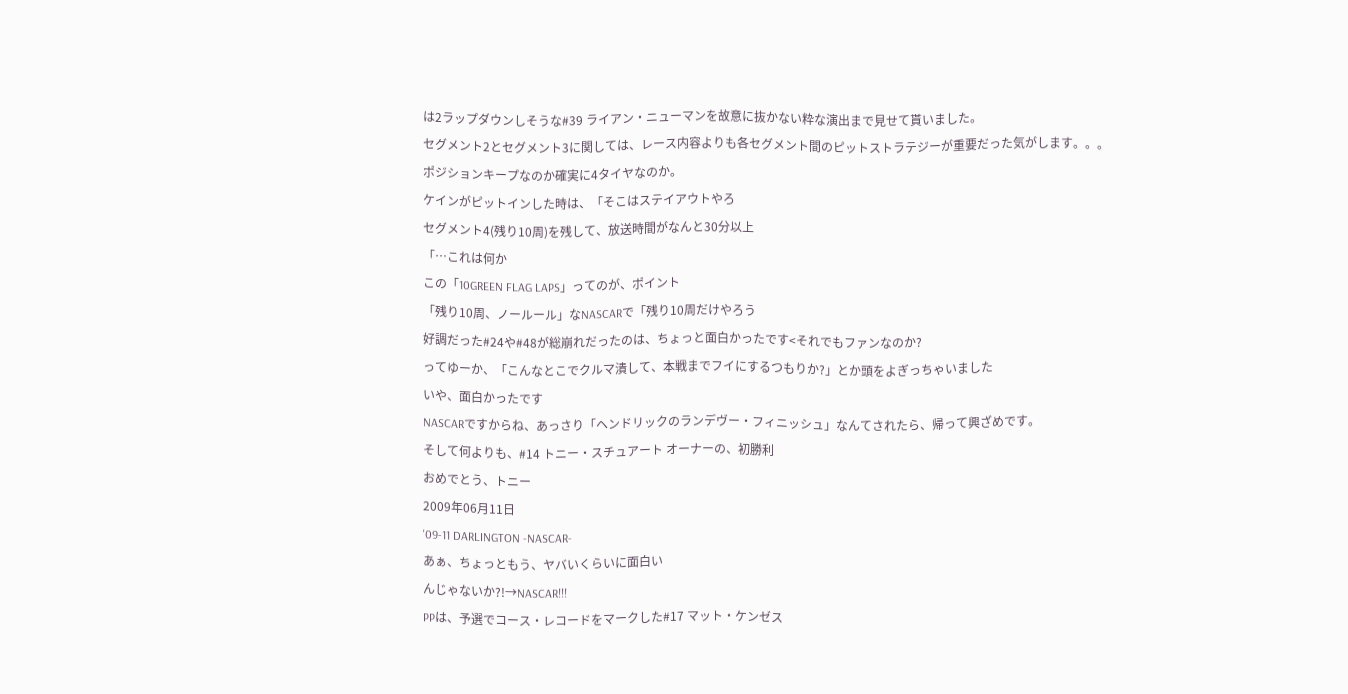は2ラップダウンしそうな#39 ライアン・ニューマンを故意に抜かない粋な演出まで見せて貰いました。
セグメント2とセグメント3に関しては、レース内容よりも各セグメント間のピットストラテジーが重要だった気がします。。。
ポジションキープなのか確実に4タイヤなのか。
ケインがピットインした時は、「そこはステイアウトやろ
セグメント4(残り10周)を残して、放送時間がなんと30分以上
「…これは何か
この「10GREEN FLAG LAPS」ってのが、ポイント
「残り10周、ノールール」なNASCARで「残り10周だけやろう
好調だった#24や#48が総崩れだったのは、ちょっと面白かったです<それでもファンなのか?
ってゆーか、「こんなとこでクルマ潰して、本戦までフイにするつもりか?」とか頭をよぎっちゃいました
いや、面白かったです
NASCARですからね、あっさり「ヘンドリックのランデヴー・フィニッシュ」なんてされたら、帰って興ざめです。
そして何よりも、#14 トニー・スチュアート オーナーの、初勝利
おめでとう、トニー
2009年06月11日
'09-11 DARLINGTON -NASCAR-
あぁ、ちょっともう、ヤバいくらいに面白い
んじゃないか?!→NASCAR!!!
PPは、予選でコース・レコードをマークした#17 マット・ケンゼス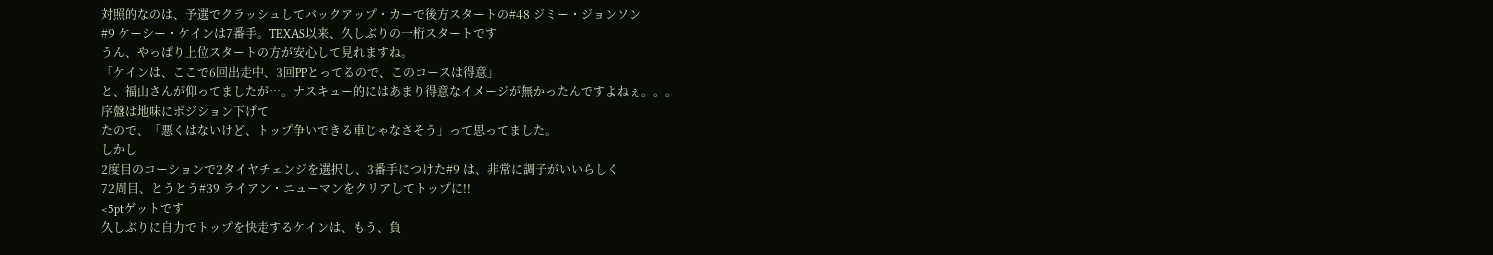対照的なのは、予選でクラッシュしてバックアップ・カーで後方スタートの#48 ジミー・ジョンソン
#9 ケーシー・ケインは7番手。TEXAS以来、久しぶりの一桁スタートです
うん、やっぱり上位スタートの方が安心して見れますね。
「ケインは、ここで6回出走中、3回PPとってるので、このコースは得意」
と、福山さんが仰ってましたが…。ナスキュー的にはあまり得意なイメージが無かったんですよねぇ。。。
序盤は地味にポジション下げて
たので、「悪くはないけど、トップ争いできる車じゃなさそう」って思ってました。
しかし
2度目のコーションで2タイヤチェンジを選択し、3番手につけた#9 は、非常に調子がいいらしく
72周目、とうとう#39 ライアン・ニューマンをクリアしてトップに!!
<5ptゲットです
久しぶりに自力でトップを快走するケインは、もう、負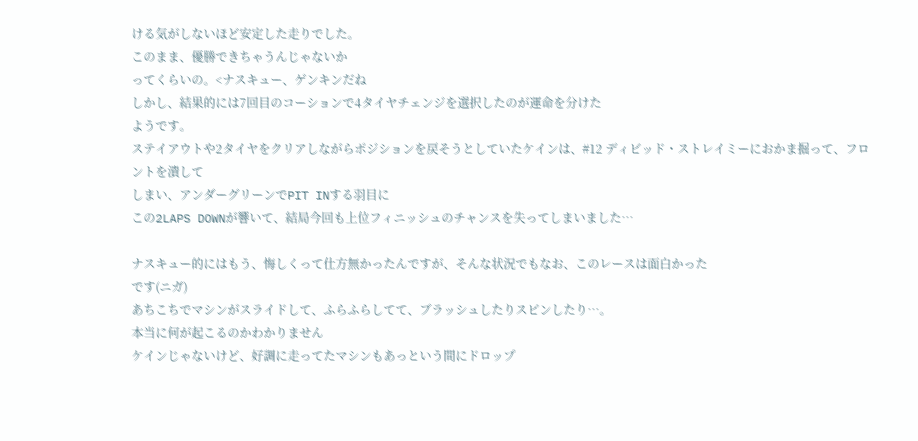ける気がしないほど安定した走りでした。
このまま、優勝できちゃうんじゃないか
ってくらいの。<ナスキュー、ゲンキンだね
しかし、結果的には7回目のコーションで4タイヤチェンジを選択したのが運命を分けた
ようです。
ステイアウトや2タイヤをクリアしながらポジションを戻そうとしていたケインは、#12 ディビッド・ストレイミーにおかま掘って、フロントを潰して
しまい、アンダーグリーンでPIT INする羽目に
この2LAPS DOWNが響いて、結局今回も上位フィニッシュのチャンスを失ってしまいました…

ナスキュー的にはもう、悔しくって仕方無かったんですが、そんな状況でもなお、このレースは面白かった
です(ニガ)
あちこちでマシンがスライドして、ふらふらしてて、ブラッシュしたりスピンしたり…。
本当に何が起こるのかわかりません
ケインじゃないけど、好調に走ってたマシンもあっという間にドロップ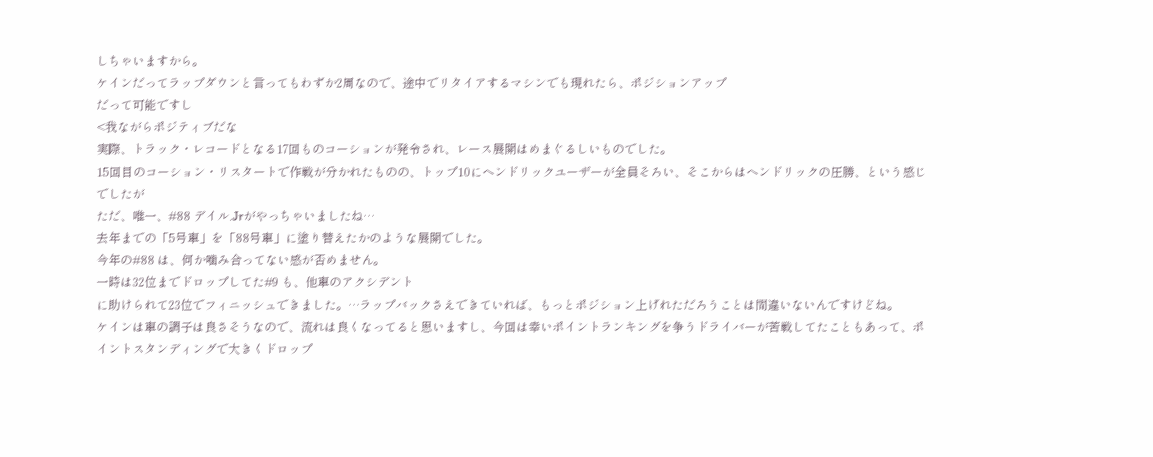しちゃいますから。
ケインだってラップダウンと言ってもわずか2周なので、途中でリタイアするマシンでも現れたら、ポジションアップ
だって可能ですし
<我ながらポジティブだな
実際、トラック・レコードとなる17回ものコーションが発令され、レース展開はめまぐるしいものでした。
15回目のコーション・リスタートで作戦が分かれたものの、トップ10にヘンドリックユーザーが全員そろい、そこからはヘンドリックの圧勝、という感じでしたが
ただ、唯一、#88 デイル.Jrがやっちゃいましたね…
去年までの「5号車」を「88号車」に塗り替えたかのような展開でした。
今年の#88 は、何か噛み合ってない感が否めません。
一時は32位までドロップしてた#9 も、他車のアクシデント
に助けられて23位でフィニッシュできました。…ラップバックさえできていれば、もっとポジション上げれただろうことは間違いないんですけどね。
ケインは車の調子は良さそうなので、流れは良くなってると思いますし、今回は幸いポイントランキングを争うドライバーが苦戦してたこともあって、ポイントスタンディングで大きくドロップ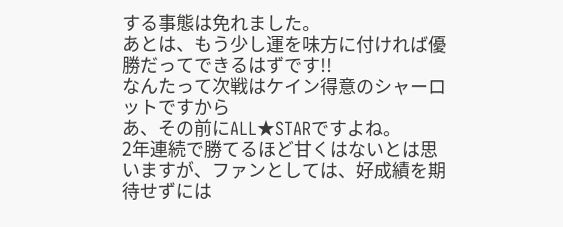する事態は免れました。
あとは、もう少し運を味方に付ければ優勝だってできるはずです!!
なんたって次戦はケイン得意のシャーロットですから
あ、その前にALL★STARですよね。
2年連続で勝てるほど甘くはないとは思いますが、ファンとしては、好成績を期待せずには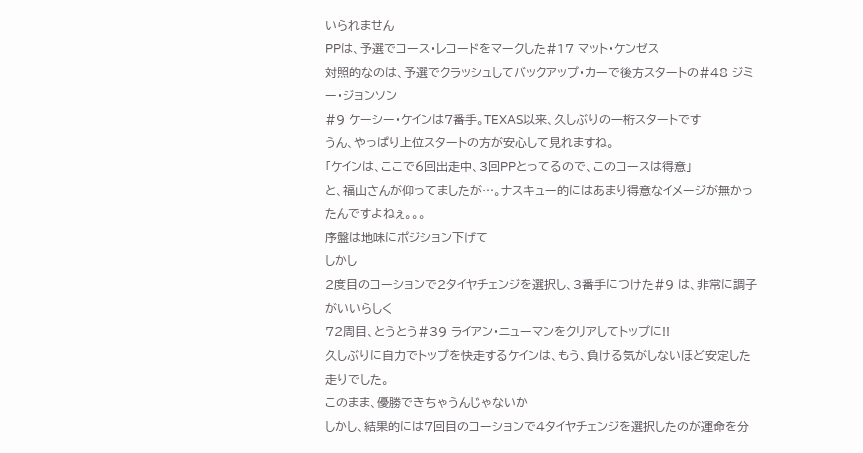いられません
PPは、予選でコース・レコードをマークした#17 マット・ケンゼス
対照的なのは、予選でクラッシュしてバックアップ・カーで後方スタートの#48 ジミー・ジョンソン
#9 ケーシー・ケインは7番手。TEXAS以来、久しぶりの一桁スタートです
うん、やっぱり上位スタートの方が安心して見れますね。
「ケインは、ここで6回出走中、3回PPとってるので、このコースは得意」
と、福山さんが仰ってましたが…。ナスキュー的にはあまり得意なイメージが無かったんですよねぇ。。。
序盤は地味にポジション下げて
しかし
2度目のコーションで2タイヤチェンジを選択し、3番手につけた#9 は、非常に調子がいいらしく
72周目、とうとう#39 ライアン・ニューマンをクリアしてトップに!!
久しぶりに自力でトップを快走するケインは、もう、負ける気がしないほど安定した走りでした。
このまま、優勝できちゃうんじゃないか
しかし、結果的には7回目のコーションで4タイヤチェンジを選択したのが運命を分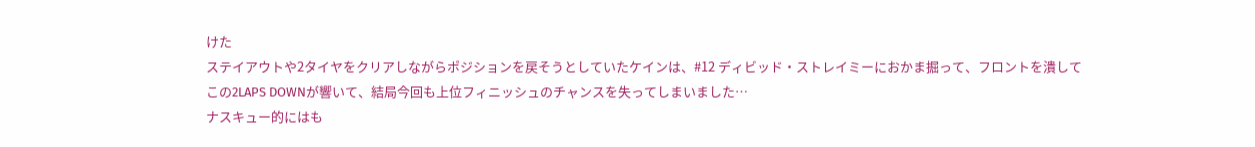けた
ステイアウトや2タイヤをクリアしながらポジションを戻そうとしていたケインは、#12 ディビッド・ストレイミーにおかま掘って、フロントを潰して
この2LAPS DOWNが響いて、結局今回も上位フィニッシュのチャンスを失ってしまいました…
ナスキュー的にはも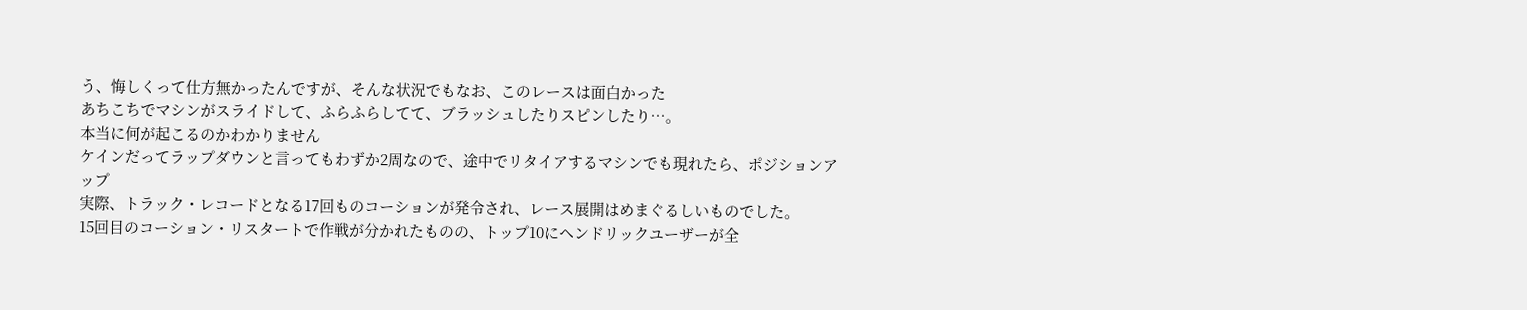う、悔しくって仕方無かったんですが、そんな状況でもなお、このレースは面白かった
あちこちでマシンがスライドして、ふらふらしてて、ブラッシュしたりスピンしたり…。
本当に何が起こるのかわかりません
ケインだってラップダウンと言ってもわずか2周なので、途中でリタイアするマシンでも現れたら、ポジションアップ
実際、トラック・レコードとなる17回ものコーションが発令され、レース展開はめまぐるしいものでした。
15回目のコーション・リスタートで作戦が分かれたものの、トップ10にヘンドリックユーザーが全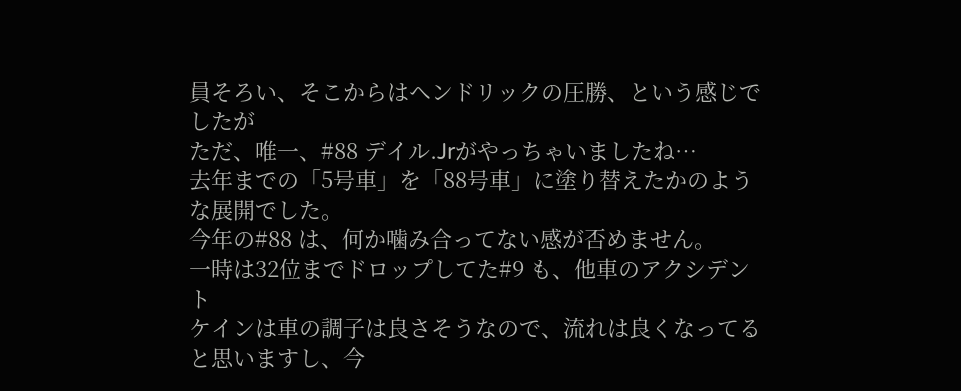員そろい、そこからはヘンドリックの圧勝、という感じでしたが
ただ、唯一、#88 デイル.Jrがやっちゃいましたね…
去年までの「5号車」を「88号車」に塗り替えたかのような展開でした。
今年の#88 は、何か噛み合ってない感が否めません。
一時は32位までドロップしてた#9 も、他車のアクシデント
ケインは車の調子は良さそうなので、流れは良くなってると思いますし、今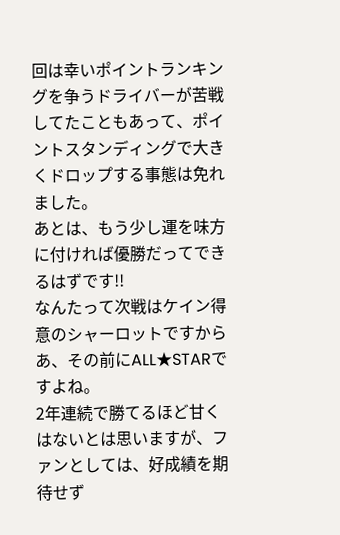回は幸いポイントランキングを争うドライバーが苦戦してたこともあって、ポイントスタンディングで大きくドロップする事態は免れました。
あとは、もう少し運を味方に付ければ優勝だってできるはずです!!
なんたって次戦はケイン得意のシャーロットですから
あ、その前にALL★STARですよね。
2年連続で勝てるほど甘くはないとは思いますが、ファンとしては、好成績を期待せず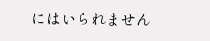にはいられません